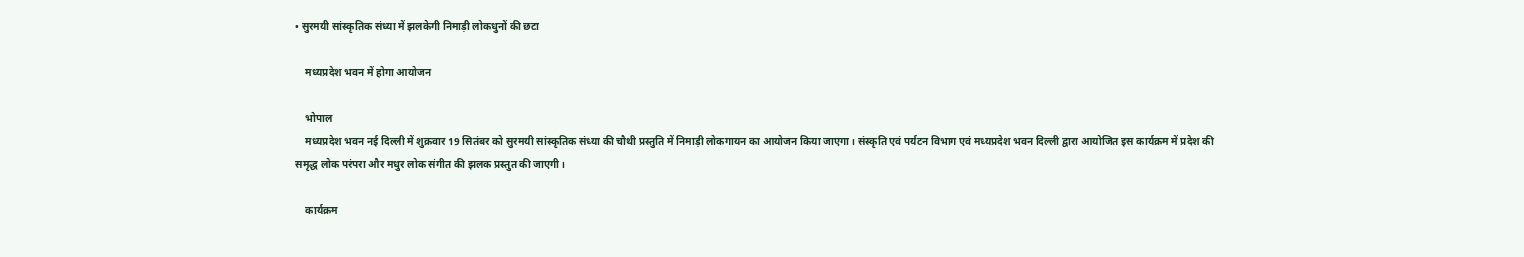• सुरमयी सांस्कृतिक संध्या में झलकेगी निमाड़ी लोकधुनों की छटा

    मध्यप्रदेश भवन में होगा आयोजन

    भोपाल
    मध्यप्रदेश भवन नई दिल्ली में शुक्रवार 19 सितंबर को सुरमयी सांस्कृतिक संध्या की चौथी प्रस्तुति में निमाड़ी लोकगायन का आयोजन किया जाएगा। संस्कृति एवं पर्यटन विभाग एवं मध्यप्रदेश भवन दिल्ली द्वारा आयोजित इस कार्यक्रम में प्रदेश की समृद्ध लोक परंपरा और मधुर लोक संगीत की झलक प्रस्तुत की जाएगी।

    कार्यक्रम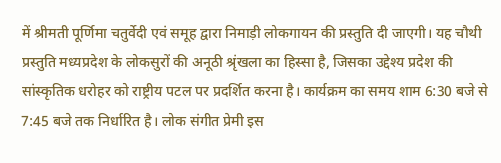में श्रीमती पूर्णिमा चतुर्वेदी एवं समूह द्वारा निमाड़ी लोकगायन की प्रस्तुति दी जाएगी। यह चौथी प्रस्तुति मध्यप्रदेश के लोकसुरों की अनूठी श्रृंखला का हिस्सा है, जिसका उद्देश्य प्रदेश की सांस्कृतिक धरोहर को राष्ट्रीय पटल पर प्रदर्शित करना है। कार्यक्रम का समय शाम 6:30 बजे से 7:45 बजे तक निर्धारित है। लोक संगीत प्रेमी इस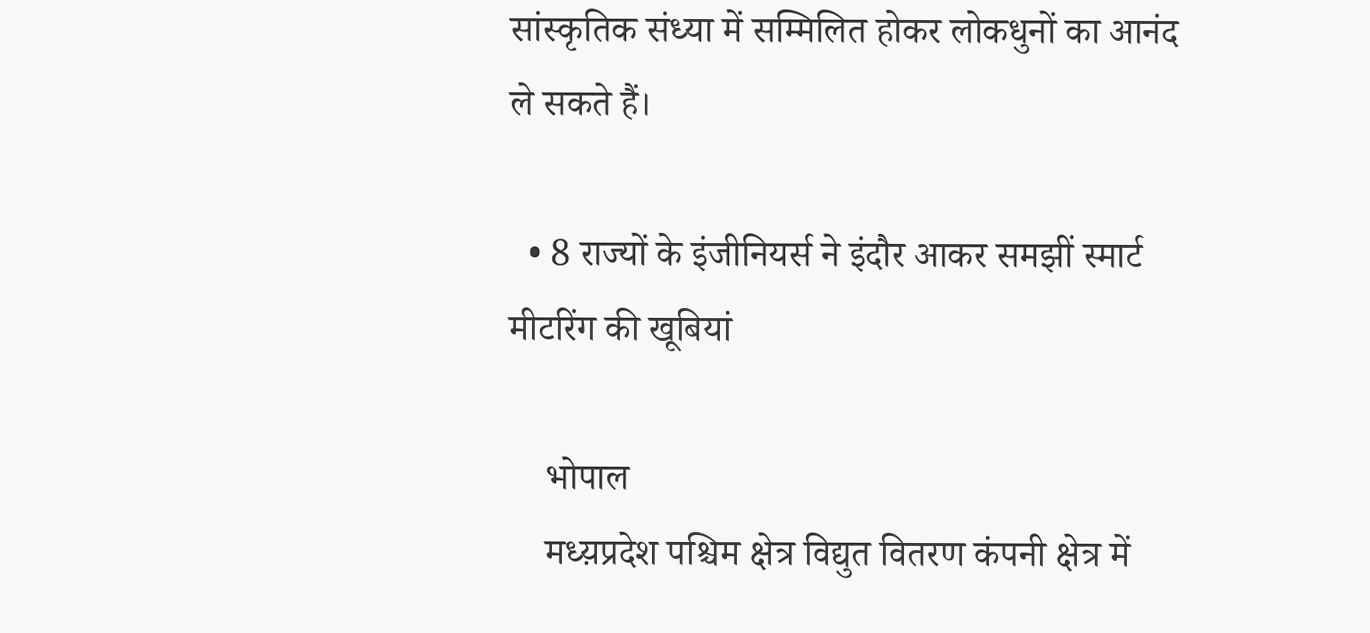सांस्कृतिक संध्या में सम्मिलित होकर लोकधुनों का आनंद ले सकते हैं।

  • 8 राज्यों के इंजीनियर्स ने इंदौर आकर समझीं स्मार्ट मीटरिंग की खूबियां

    भोपाल
    मध्य़प्रदेश पश्चिम क्षेत्र विद्युत वितरण कंपनी क्षेत्र में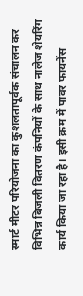स्मार्ट मीटर परियोजना का कुशलतापूर्वक संचालन कर विभिन्न बिजली वितरण कंपनियों के साथ नालेज शेयरिंग कार्य किया जा रहा है। इसी क्रम में पावर फायनेंस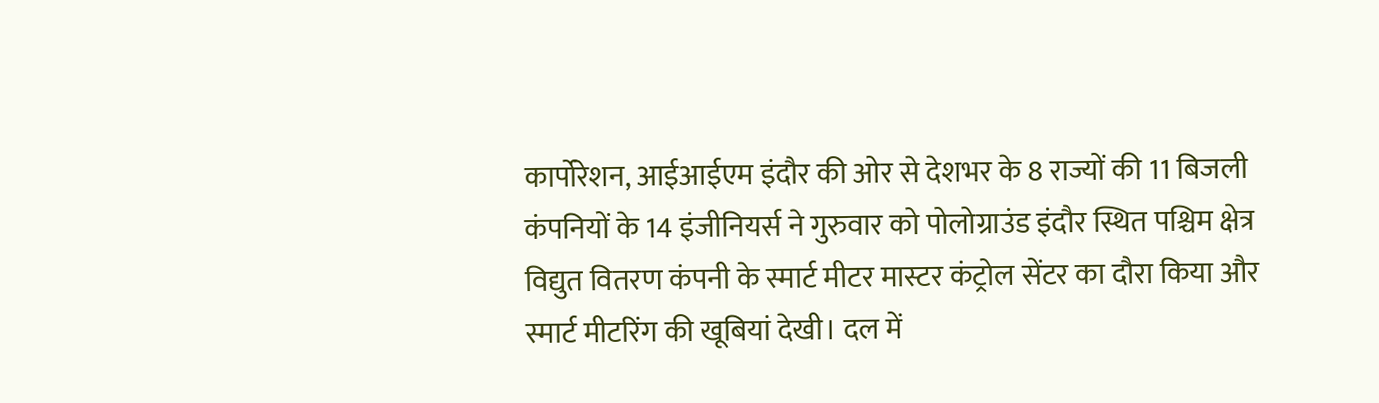कार्पोरेशन, आईआईएम इंदौर की ओर से देशभर के 8 राज्यों की 11 बिजली कंपनियों के 14 इंजीनियर्स ने गुरुवार को पोलोग्राउंड इंदौर स्थित पश्चिम क्षेत्र विद्युत वितरण कंपनी के स्मार्ट मीटर मास्टर कंट्रोल सेंटर का दौरा किया और स्मार्ट मीटरिंग की खूबियां देखी। दल में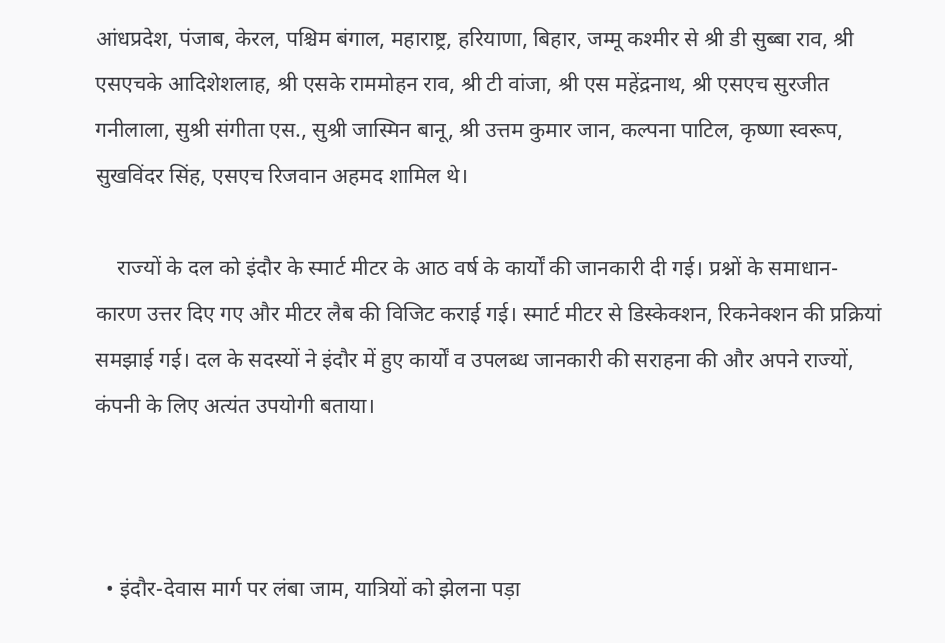आंधप्रदेश, पंजाब, केरल, पश्चिम बंगाल, महाराष्ट्र, हरियाणा, बिहार, जम्मू कश्मीर से श्री डी सुब्बा राव, श्री एसएचके आदिशेशलाह, श्री एसके राममोहन राव, श्री टी वांजा, श्री एस महेंद्रनाथ, श्री एसएच सुरजीत गनीलाला, सुश्री संगीता एस., सुश्री जास्मिन बानू, श्री उत्तम कुमार जान, कल्पना पाटिल, कृष्णा स्वरूप, सुखविंदर सिंह, एसएच रिजवान अहमद शामिल थे।

    राज्यों के दल को इंदौर के स्मार्ट मीटर के आठ वर्ष के कार्यों की जानकारी दी गई। प्रश्नों के समाधान-कारण उत्तर दिए गए और मीटर लैब की विजिट कराई गई। स्मार्ट मीटर से डिस्केक्शन, रिकनेक्शन की प्रक्रियां समझाई गई। दल के सदस्यों ने इंदौर में हुए कार्यों व उपलब्ध जानकारी की सराहना की और अपने राज्यों, कंपनी के लिए अत्यंत उपयोगी बताया।



  • इंदौर-देवास मार्ग पर लंबा जाम, यात्रियों को झेलना पड़ा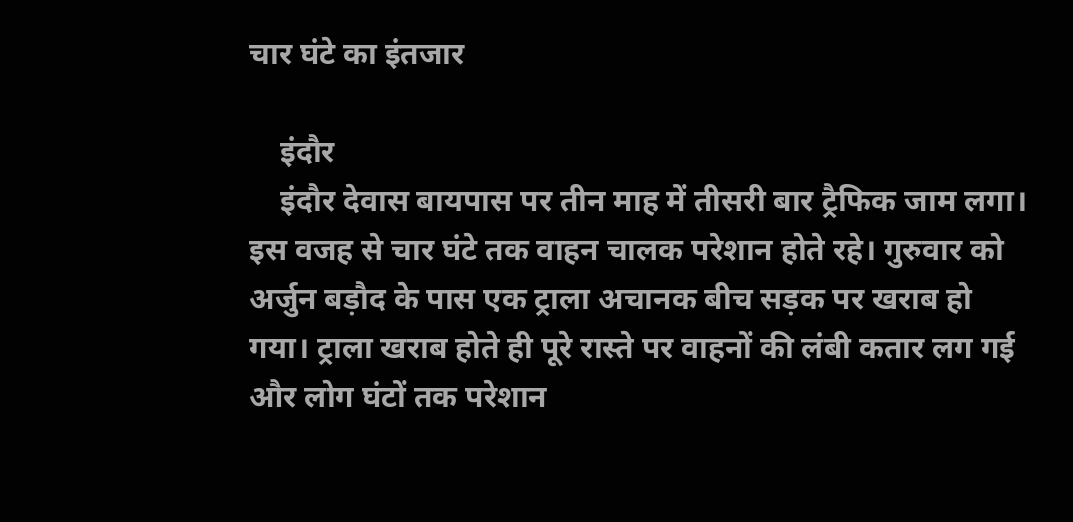चार घंटे का इंतजार

    इंदौर
    इंदौर देवास बायपास पर तीन माह में तीसरी बार ट्रैफिक जाम लगा। इस वजह से चार घंटे तक वाहन चालक परेशान होते रहे। गुरुवार को अर्जुन बड़ौद के पास एक ट्राला अचानक बीच सड़क पर खराब हो गया। ट्राला खराब होते ही पूरे रास्ते पर वाहनों की लंबी कतार लग गई और लोग घंटों तक परेशान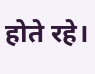होते रहे।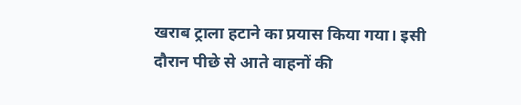खराब ट्राला हटाने का प्रयास किया गया। इसी दौरान पीछे से आते वाहनों की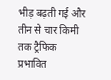भीड़ बढ़ती गई और तीन से चार किमी तक ट्रैफिक प्रभावित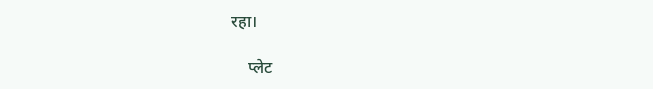रहा।

    प्लेट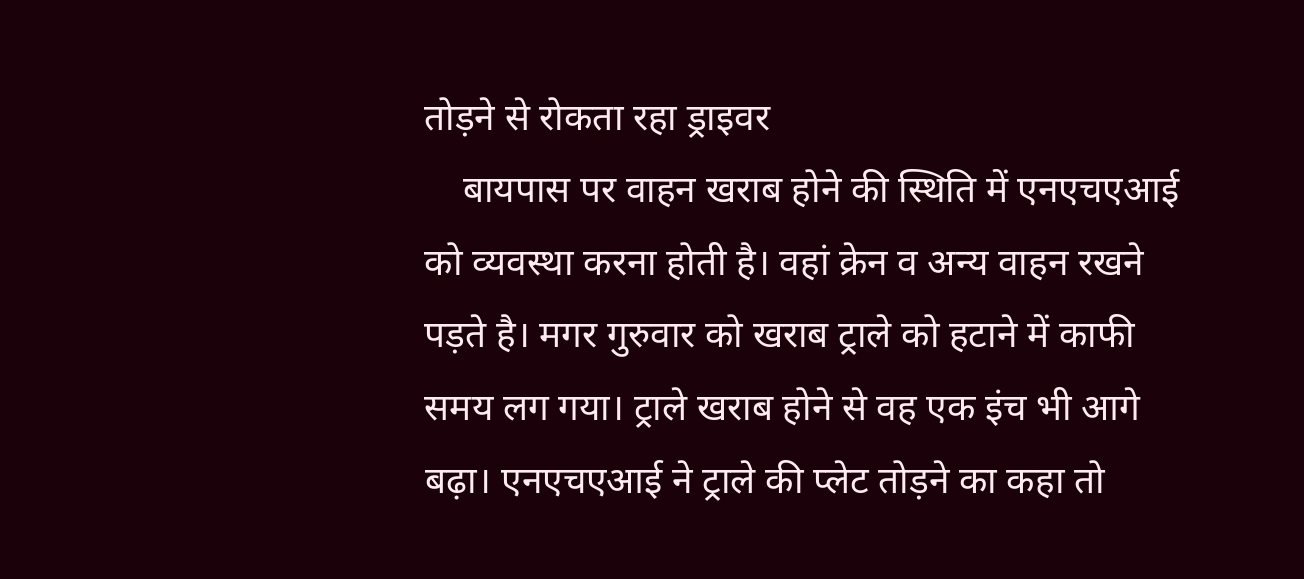तोड़ने से रोकता रहा ड्राइवर
    बायपास पर वाहन खराब होने की स्थिति में एनएचएआई को व्यवस्था करना होती है। वहां क्रेन व अन्य वाहन रखने पड़ते है। मगर गुरुवार को खराब ट्राले को हटाने में काफी समय लग गया। ट्राले खराब होने से वह एक इंच भी आगे बढ़ा। एनएचएआई ने ट्राले की प्लेट तोड़ने का कहा तो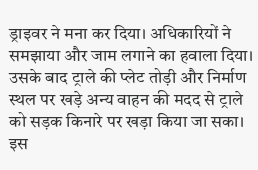ड्राइवर ने मना कर दिया। अधिकारियों ने समझाया और जाम लगाने का हवाला दिया। उसके बाद ट्राले की प्लेट तोड़ी और निर्माण स्थल पर खड़े अन्य वाहन की मदद से ट्राले को सड़क किनारे पर खड़ा किया जा सका। इस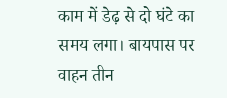काम में डेढ़ से दो घंटे का समय लगा। बायपास पर वाहन तीन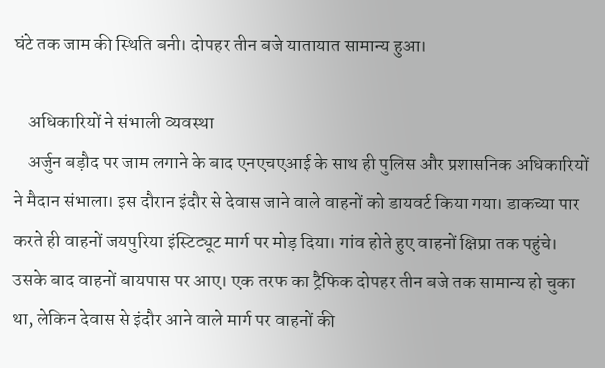घंटे तक जाम की स्थिति बनी। दोपहर तीन बजे यातायात सामान्य हुआ।

    अधिकारियों ने संभाली व्यवस्था
    अर्जुन बड़ौद पर जाम लगाने के बाद एनएचएआई के साथ ही पुलिस और प्रशासनिक अधिकारियों ने मैदान संभाला। इस दौरान इंदौर से देवास जाने वाले वाहनों को डायवर्ट किया गया। डाकच्या पार करते ही वाहनों जयपुरिया इंस्टिट्यूट मार्ग पर मोड़ दिया। गांव होते हुए वाहनों क्षिप्रा तक पहुंचे। उसके बाद वाहनों बायपास पर आए। एक तरफ का ट्रैफिक दोपहर तीन बजे तक सामान्य हो चुका था, लेकिन देवास से इंदौर आने वाले मार्ग पर वाहनों की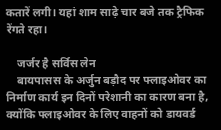कतारें लगी। यहां शाम साढ़े चार बजे तक ट्रैफिक रेंगते रहा।

    जर्जर है सर्विस लेन
    बायपासस के अर्जुन बड़ौद पर फ्लाइओवर का निर्माण कार्य इन दिनों परेशानी का कारण बना है, क्योंकि फ्लाइओवर के लिए वाहनों को डायवर्ड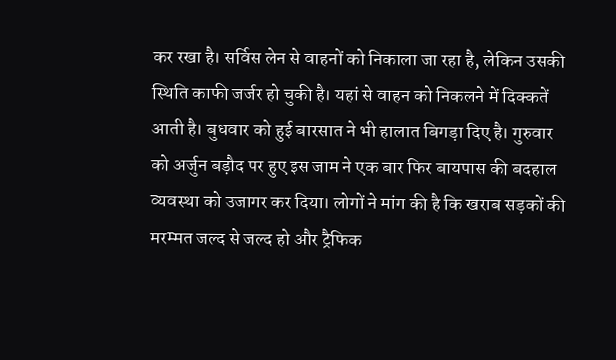कर रखा है। सर्विस लेन से वाहनों को निकाला जा रहा है, लेकिन उसकी स्थिति काफी जर्जर हो चुकी है। यहां से वाहन को निकलने में दिक्कतें आती है। बुधवार को हुई बारसात ने भी हालात बिगड़ा दिए है। गुरुवार को अर्जुन बड़ौद पर हुए इस जाम ने एक बार फिर बायपास की बदहाल व्यवस्था को उजागर कर दिया। लोगों ने मांग की है कि खराब सड़कों की मरम्मत जल्द से जल्द हो और ट्रैफिक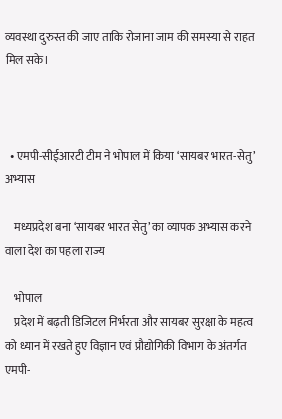व्यवस्था दुरुस्त की जाए ताकि रोजाना जाम की समस्या से राहत मिल सके।



  • एमपी-सीईआरटी टीम ने भोपाल में किया ‘सायबर भारत-सेतु’ अभ्यास

    मध्यप्रदेश बना ‘सायबर भारत सेतु’ का व्यापक अभ्यास करने वाला देश का पहला राज्य

    भोपाल
    प्रदेश में बढ़ती डिजिटल निर्भरता और सायबर सुरक्षा के महत्व को ध्यान में रखते हुए विज्ञान एवं प्रौद्योगिकी विभाग के अंतर्गत एमपी-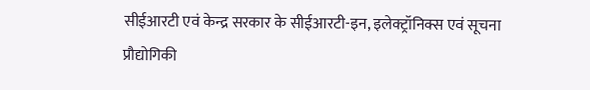सीईआरटी एवं केन्द्र सरकार के सीईआरटी-इन, इलेक्ट्रॉनिक्स एवं सूचना प्रौद्योगिकी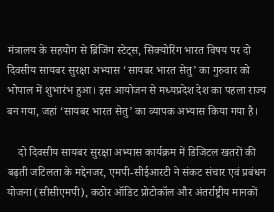मंत्रालय के सहयोग से ब्रिजिंग स्टेट्स, सिक्योरिंग भारत विषय पर दो दिवसीय सायबर सुरक्षा अभ्यास ‘सायबर भारत सेतु’ का गुरुवार को भोपाल में शुभारंभ हुआ। इस आयोजन से मध्यप्रदेश देश का पहला राज्य बन गया, जहां ‘सायबर भारत सेतु’ का व्यापक अभ्यास किया गया है।

    दो दिवसीय सायबर सुरक्षा अभ्यास कार्यक्रम में डिजिटल खतरों की बढ़ती जटिलता के मद्देनजर, एमपी-सीईआरटी ने संकट संचार एवं प्रबंधन योजना (सीसीएमपी), कठोर ऑडिट प्रोटोकॉल और अंतर्राष्ट्रीय मानकों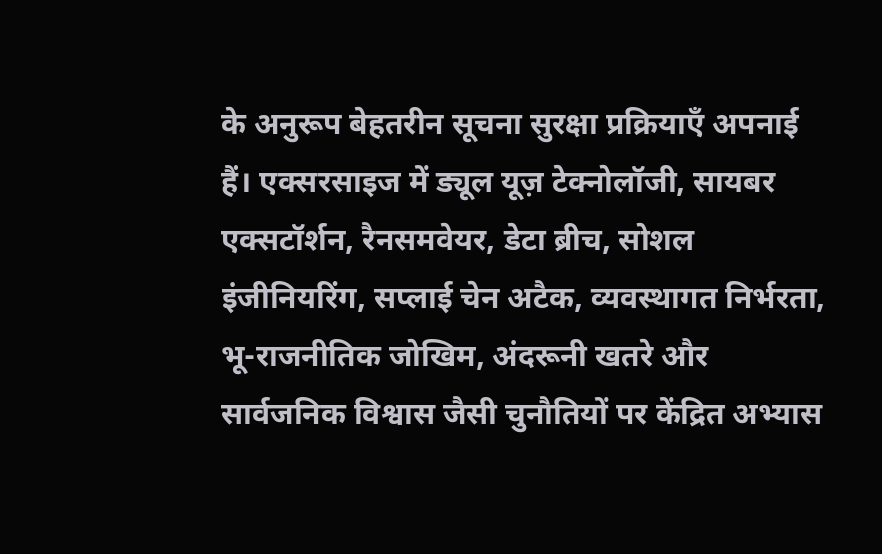के अनुरूप बेहतरीन सूचना सुरक्षा प्रक्रियाएँ अपनाई हैं। एक्सरसाइज में ड्यूल यूज़ टेक्नोलॉजी, सायबर एक्सटॉर्शन, रैनसमवेयर, डेटा ब्रीच, सोशल इंजीनियरिंग, सप्लाई चेन अटैक, व्यवस्थागत निर्भरता, भू-राजनीतिक जोखिम, अंदरूनी खतरे और सार्वजनिक विश्वास जैसी चुनौतियों पर केंद्रित अभ्यास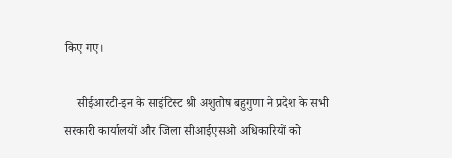किए गए।

    सीईआरटी-इन के साइंटिस्ट श्री अशुतोष बहुगुणा ने प्रदेश के सभी सरकारी कार्यालयों और जिला सीआईएसओ अधिकारियों को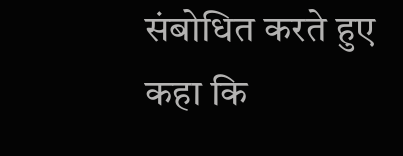संबोधित करते हुए कहा कि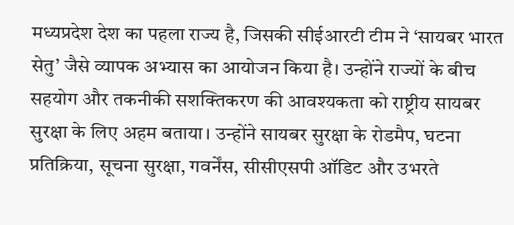मध्यप्रदेश देश का पहला राज्य है, जिसकी सीईआरटी टीम ने ‘सायबर भारत सेतु’ जैसे व्यापक अभ्यास का आयोजन किया है। उन्होंने राज्यों के बीच सहयोग और तकनीकी सशक्तिकरण की आवश्यकता को राष्ट्रीय सायबर सुरक्षा के लिए अहम बताया। उन्होंने सायबर सुरक्षा के रोडमैप, घटना प्रतिक्रिया, सूचना सुरक्षा, गवर्नेंस, सीसीएसपी ऑडिट और उभरते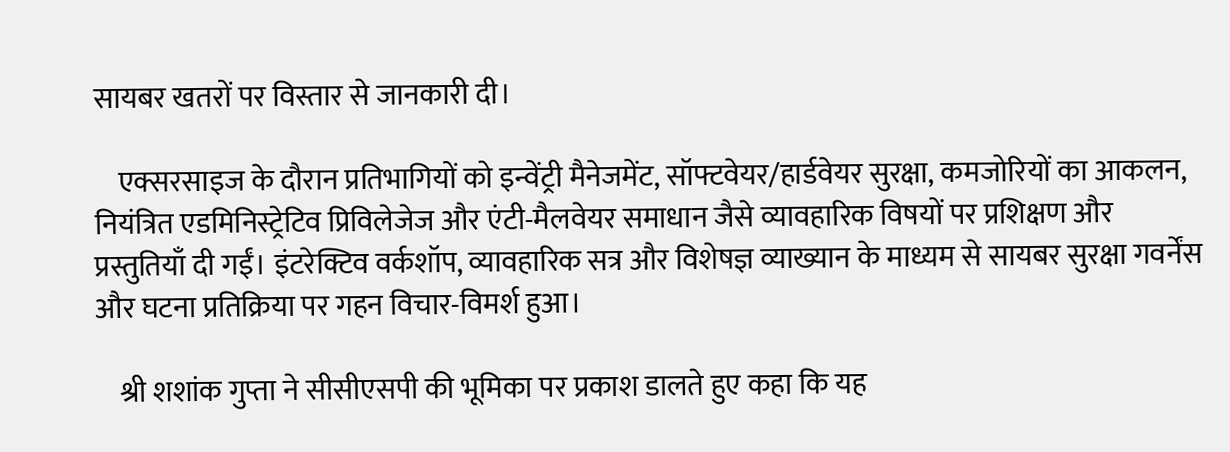सायबर खतरों पर विस्तार से जानकारी दी।

    एक्सरसाइज के दौरान प्रतिभागियों को इन्वेंट्री मैनेजमेंट, सॉफ्टवेयर/हार्डवेयर सुरक्षा, कमजोरियों का आकलन, नियंत्रित एडमिनिस्ट्रेटिव प्रिविलेजेज और एंटी-मैलवेयर समाधान जैसे व्यावहारिक विषयों पर प्रशिक्षण और प्रस्तुतियाँ दी गईं। इंटरेक्टिव वर्कशॉप, व्यावहारिक सत्र और विशेषज्ञ व्याख्यान के माध्यम से सायबर सुरक्षा गवर्नेंस और घटना प्रतिक्रिया पर गहन विचार-विमर्श हुआ।

    श्री शशांक गुप्ता ने सीसीएसपी की भूमिका पर प्रकाश डालते हुए कहा कि यह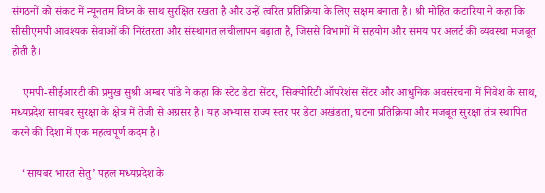संगठनों को संकट में न्यूनतम विघ्न के साथ सुरक्षित रखता है और उन्हें त्वरित प्रतिक्रिया के लिए सक्षम बनाता है। श्री मोहित कटारिया ने कहा कि सीसीएमपी आवश्यक सेवाओं की निरंतरता और संस्थागत लचीलापन बढ़ाता है, जिससे विभागों में सहयोग और समय पर अलर्ट की व्यवस्था मजबूत होती है।

    एमपी-सीईआरटी की प्रमुख सुश्री अम्बर पांडे ने कहा कि स्टेट डेटा सेंटर, सिक्योरिटी ऑपरेशंस सेंटर और आधुनिक अवसंरचना में निवेश के साथ, मध्यप्रदेश सायबर सुरक्षा के क्षेत्र में तेजी से अग्रसर है। यह अभ्यास राज्य स्तर पर डेटा अखंडता, घटना प्रतिक्रिया और मजबूत सुरक्षा तंत्र स्थापित करने की दिशा में एक महत्वपूर्ण कदम है।

    ‘सायबर भारत सेतु’ पहल मध्यप्रदेश के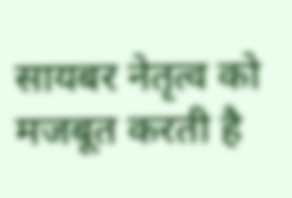सायबर नेतृत्व को मजबूत करती है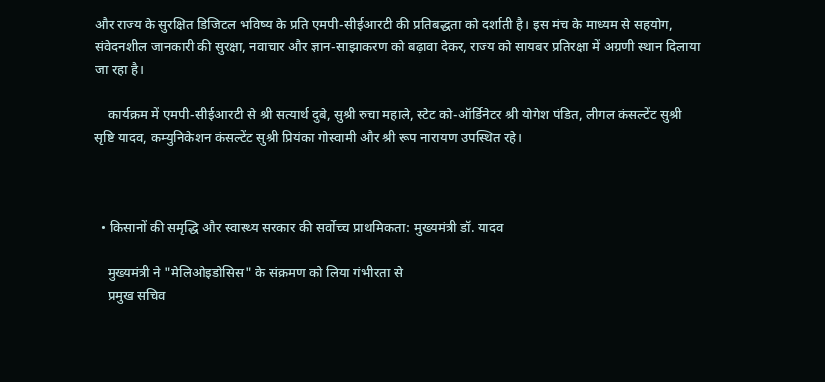और राज्य के सुरक्षित डिजिटल भविष्य के प्रति एमपी-सीईआरटी की प्रतिबद्धता को दर्शाती है। इस मंच के माध्यम से सहयोग, संवेदनशील जानकारी की सुरक्षा, नवाचार और ज्ञान-साझाकरण को बढ़ावा देकर, राज्य को सायबर प्रतिरक्षा में अग्रणी स्थान दिलाया जा रहा है।

    कार्यक्रम में एमपी-सीईआरटी से श्री सत्यार्थ दुबे, सुश्री रुचा महाले, स्टेट को-ऑर्डिनेटर श्री योगेश पंडित, लीगल कंसल्टेंट सुश्री सृष्टि यादव, कम्युनिकेशन कंसल्टेंट सुश्री प्रियंका गोस्वामी और श्री रूप नारायण उपस्थित रहे।



  • किसानों की समृद्धि और स्वास्थ्य सरकार की सर्वोच्च प्राथमिकता: मुख्यमंत्री डॉ. यादव

    मुख्यमंत्री ने "मेलिओइडोसिस" के संक्रमण को लिया गंभीरता से
    प्रमुख सचिव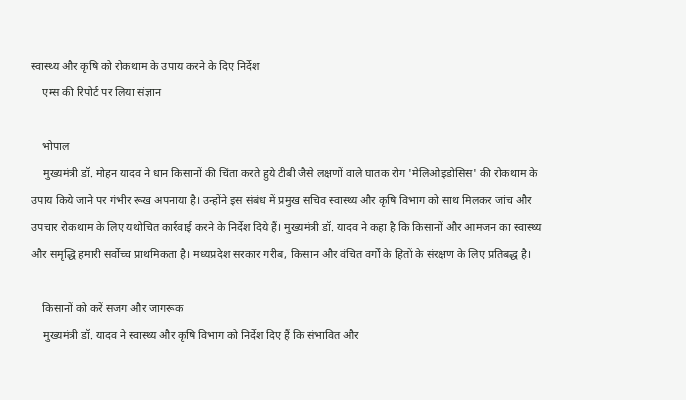स्वास्थ्य और कृषि को रोकथाम के उपाय करने के दिए निर्देश
    एम्स की रिपोर्ट पर लिया संज्ञान

    भोपाल
    मुख्यमंत्री डॉ. मोहन यादव ने धान किसानों की चिंता करते हुये टीबी जैसे लक्षणों वाले घातक रोग 'मेलिओइडोसिस' की रोकथाम के उपाय किये जाने पर गंभीर रूख अपनाया है। उन्होंने इस संबंध में प्रमुख सचिव स्वास्थ्य और कृषि विभाग को साथ मिलकर जांच और उपचार रोकथाम के लिए यथोचित कार्रवाई करने के निर्देश दिये हैं। मुख्यमंत्री डॉ. यादव ने कहा है कि किसानों और आमजन का स्वास्थ्य और समृद्धि हमारी सर्वोच्च प्राथमिकता है। मध्यप्रदेश सरकार गरीब, किसान और वंचित वर्गों के हितों के संरक्षण के लिए प्रतिबद्ध है।

    किसानों को करें सजग और जागरूक
    मुख्यमंत्री डॉ. यादव ने स्वास्थ्य और कृषि विभाग को निर्देश दिए हैं कि संभावित और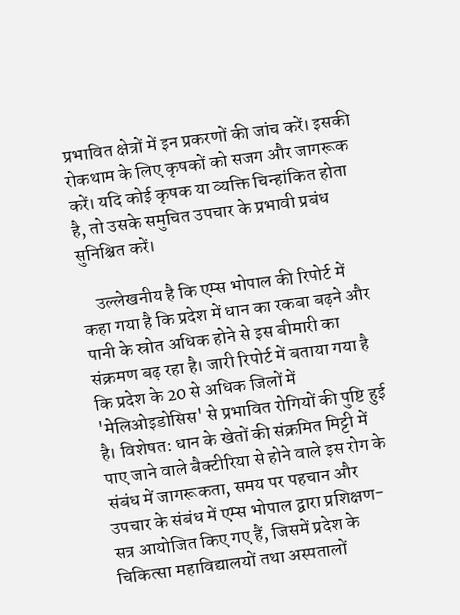प्रभावित क्षेत्रों में इन प्रकरणों की जांच करें। इसकी रोकथाम के लिए कृषकों को सजग और जागरूक करें। यदि कोई कृषक या व्यक्ति चिन्हांकित होता है, तो उसके समुचित उपचार के प्रभावी प्रबंध सुनिश्चित करें।

    उल्लेखनीय है कि एम्स भोपाल की रिपोर्ट में कहा गया है कि प्रदेश में धान का रकबा बढ़ने और पानी के स्रोत अधिक होने से इस बीमारी का संक्रमण बढ़ रहा है। जारी रिपोर्ट में बताया गया है कि प्रदेश के 20 से अधिक जिलों में 'मेलिओइडोसिस' से प्रभावित रोगियों की पुष्टि हुई है। विशेषत: धान के खेतों की संक्रमित मिट्टी में पाए जाने वाले बैक्टीरिया से होने वाले इस रोग के संबंध में जागरूकता, समय पर पहचान और उपचार के संबंध में एम्स भोपाल द्वारा प्रशिक्षण-सत्र आयोजित किए गए हैं, जिसमें प्रदेश के चिकित्सा महाविद्यालयों तथा अस्पतालों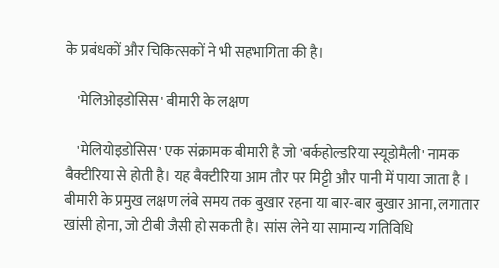के प्रबंधकों और चिकित्सकों ने भी सहभागिता की है।

    'मेलिओइडोसिस' बीमारी के लक्षण

    'मेलियोइडोसिस' एक संक्रामक बीमारी है जो 'बर्कहोल्डरिया स्यूडोमैली' नामक बैक्टीरिया से होती है। यह बैक्टीरिया आम तौर पर मिट्टी और पानी में पाया जाता है । बीमारी के प्रमुख लक्षण लंबे समय तक बुखार रहना या बार-बार बुखार आना, लगातार खांसी होना, जो टीबी जैसी हो सकती है। सांस लेने या सामान्य गतिविधि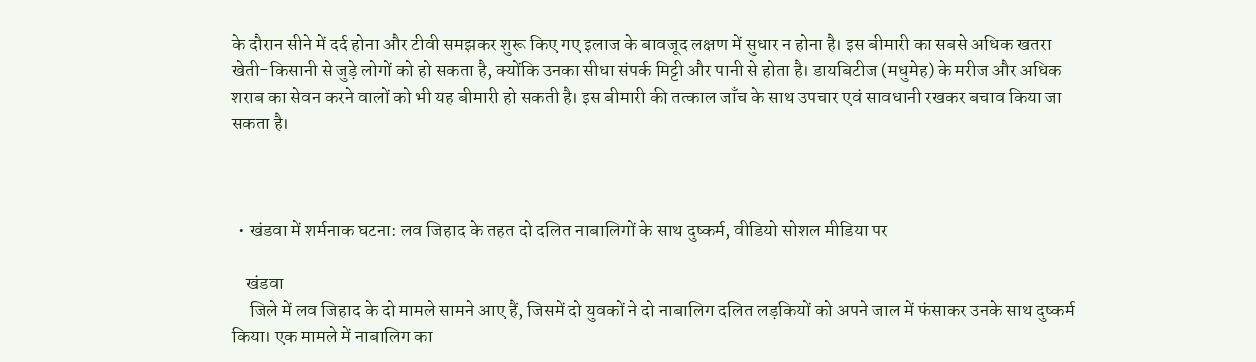के दौरान सीने में दर्द होना और टीवी समझकर शुरू किए गए इलाज के बावजूद लक्षण में सुधार न होना है। इस बीमारी का सबसे अधिक खतरा खेती-किसानी से जुड़े लोगों को हो सकता है, क्योंकि उनका सीधा संपर्क मिट्टी और पानी से होता है। डायबिटीज (मधुमेह) के मरीज और अधिक शराब का सेवन करने वालों को भी यह बीमारी हो सकती है। इस बीमारी की तत्काल जाँच के साथ उपचार एवं सावधानी रखकर बचाव किया जा सकता है।



  • खंडवा में शर्मनाक घटना: लव जिहाद के तहत दो दलित नाबालिगों के साथ दुष्कर्म, वीडियो सोशल मीडिया पर

    खंडवा
     जिले में लव जिहाद के दो मामले सामने आए हैं, जिसमें दो युवकों ने दो नाबालिग दलित लड़कियों को अपने जाल में फंसाकर उनके साथ दुष्कर्म किया। एक मामले में नाबालिग का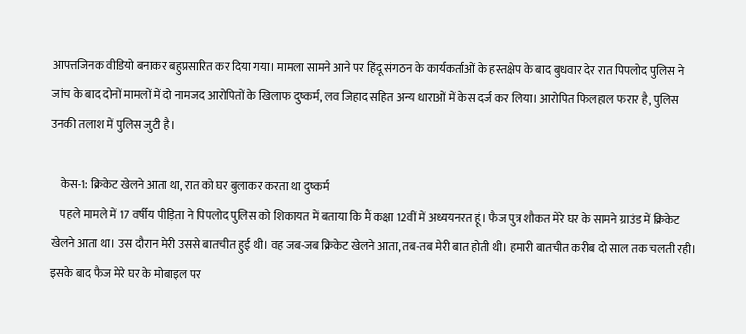आपत्तजिनक वीडियो बनाकर बहुप्रसारित कर दिया गया। मामला सामने आने पर हिंदू संगठन के कार्यकर्ताओं के हस्तक्षेप के बाद बुधवार देर रात पिपलोद पुलिस ने जांच के बाद दोनों मामलों में दो नामजद आरोपितों के खिलाफ दुष्कर्म, लव जिहाद सहित अन्य धाराओं में केस दर्ज कर लिया। आरोपित फिलहाल फरार है, पुलिस उनकी तलाश में पुलिस जुटी है।

    केस-1: क्रिकेट खेलने आता था, रात को घर बुलाकर करता था दुष्कर्म
    पहले मामले में 17 वर्षीय पीड़िता ने पिपलोद पुलिस को शिकायत में बताया कि मैं कक्षा 12वीं में अध्ययनरत हूं। फैज पुत्र शौकत मेरे घर के सामने ग्राउंड में क्रिकेट खेलने आता था। उस दौरान मेरी उससे बातचीत हुई थी। वह जब-जब क्रिकेट खेलने आता, तब-तब मेरी बात होती थी। हमारी बातचीत करीब दो साल तक चलती रही। इसके बाद फैज मेरे घर के मोबाइल पर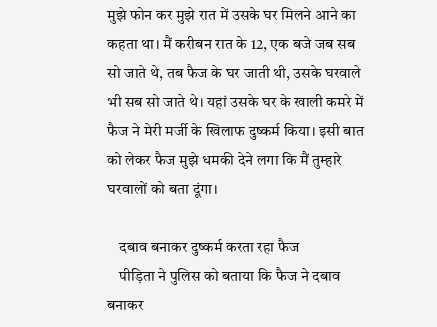मुझे फोन कर मुझे रात में उसके घर मिलने आने का कहता था। मैं करीबन रात के 12, एक बजे जब सब सो जाते थे, तब फैज के घर जाती थी, उसके घरवाले भी सब सो जाते थे। यहां उसके घर के खाली कमरे में फैज ने मेरी मर्जी के खिलाफ दुष्कर्म किया। इसी बात को लेकर फैज मुझे धमकी देने लगा कि मैं तुम्हारे घरवालों को बता दूंगा।

    दबाव बनाकर दुष्कर्म करता रहा फैज
    पीड़िता ने पुलिस को बताया कि फैज ने दबाव बनाकर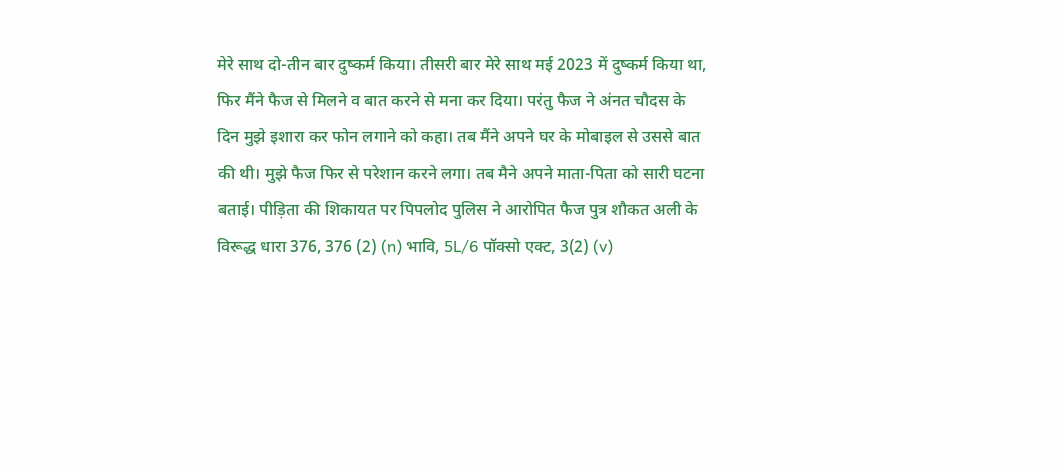मेरे साथ दो-तीन बार दुष्कर्म किया। तीसरी बार मेरे साथ मई 2023 में दुष्कर्म किया था, फिर मैंने फैज से मिलने व बात करने से मना कर दिया। परंतु फैज ने अंनत चौदस के दिन मुझे इशारा कर फोन लगाने को कहा। तब मैंने अपने घर के मोबाइल से उससे बात की थी। मुझे फैज फिर से परेशान करने लगा। तब मैने अपने माता-पिता को सारी घटना बताई। पीड़िता की शिकायत पर पिपलोद पुलिस ने आरोपित फैज पुत्र शौकत अली के विरूद्ध धारा 376, 376 (2) (n) भावि, 5L/6 पॉक्सो एक्ट, 3(2) (v)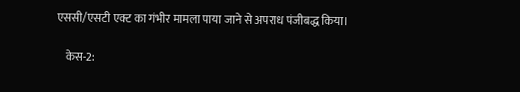एससी/एसटी एक्ट का गंभीर मामला पाया जाने से अपराध पंजीबद्ध किया।

    केस-2: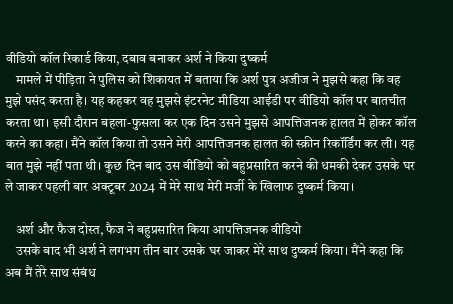वीडियो कॉल रिकार्ड किया, दबाव बनाकर अर्श ने किया दुष्कर्म
    मामले में पीड़िता ने पुलिस को शिकायत में बताया कि अर्श पुत्र अजीज ने मुझसे कहा कि वह मुझे पसंद करता है। यह कहकर वह मुझसे इंटरनेट मीडिया आईडी पर वीडियो कॉल पर बातचीत करता था। इसी दौरान बहला-फुसला कर एक दिन उसने मुझसे आपत्तिजनक हालत में होकर कॉल करने का कहा। मैंने कॉल किया तो उसने मेरी आपत्तिजनक हालत की स्क्रीन रिकॉर्डिंग कर ली। यह बात मुझे नहीं पता थी। कुछ दिन बाद उस वीडियो को बहुप्रसारित करने की धमकी देकर उसके घर ले जाकर पहली बार अक्टूबर 2024 में मेरे साथ मेरी मर्जी के खिलाफ दुष्कर्म किया।

    अर्श और फैज दोस्त, फैज ने बहुप्रसारित किया आपत्तिजनक वीडियो
    उसके बाद भी अर्श ने लगभग तीन बार उसके घर जाकर मेरे साथ दुष्कर्म किया। मैंने कहा कि अब मैं तेरे साथ संबंध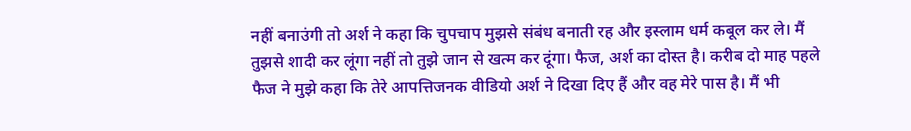नहीं बनाउंगी तो अर्श ने कहा कि चुपचाप मुझसे संबंध बनाती रह और इस्लाम धर्म कबूल कर ले। मैं तुझसे शादी कर लूंगा नहीं तो तुझे जान से खत्म कर दूंगा। फैज, अर्श का दोस्त है। करीब दो माह पहले फैज ने मुझे कहा कि तेरे आपत्तिजनक वीडियो अर्श ने दिखा दिए हैं और वह मेरे पास है। मैं भी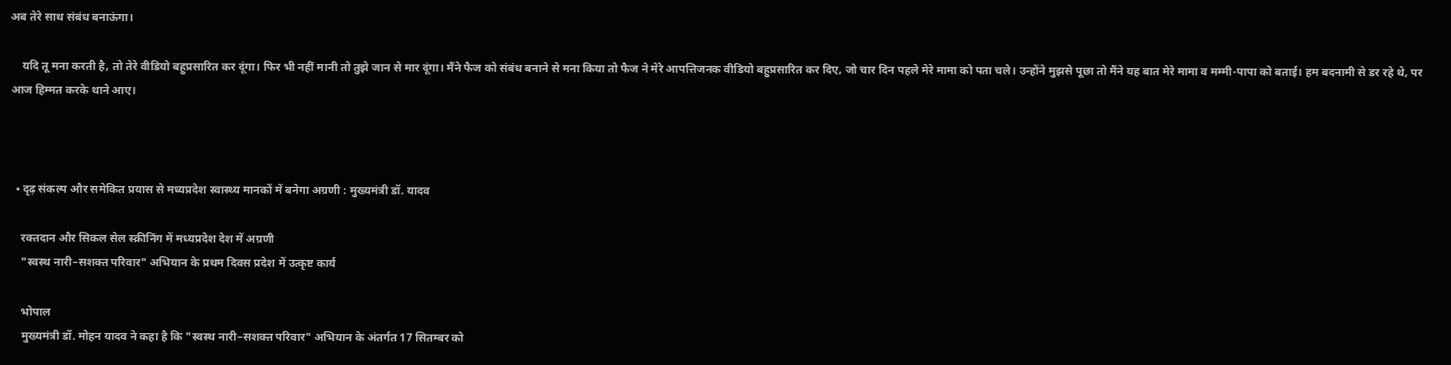अब तेरे साथ संबंध बनाऊंगा।

    यदि तू मना करती है, तो तेरे वीडियो बहुप्रसारित कर दूंगा। फिर भी नहीं मानी तो तुझे जान से मार दूंगा। मैंने फैज को संबंध बनाने से मना किया तो फैज ने मेरे आपत्तिजनक वीडियो बहुप्रसारित कर दिए, जो चार दिन पहले मेरे मामा को पता चले। उन्होंने मुझसे पूछा तो मैंने यह बात मेरे मामा व मम्मी-पापा को बताई। हम बदनामी से डर रहे थे, पर आज हिम्मत करके थाने आए।



  • दृढ़ संकल्प और समेकित प्रयास से मध्यप्रदेश स्वास्थ्य मानकों में बनेगा अग्रणी : मुख्यमंत्री डॉ. यादव

    रक्तदान और सिकल सेल स्क्रीनिंग में मध्यप्रदेश देश में अग्रणी
    "स्वस्थ नारी–सशक्त परिवार" अभियान के प्रथम दिवस प्रदेश में उत्कृष्ट कार्य

    भोपाल
    मुख्यमंत्री डॉ. मोहन यादव ने कहा है कि "स्वस्थ नारी–सशक्त परिवार" अभियान के अंतर्गत 17 सितम्बर को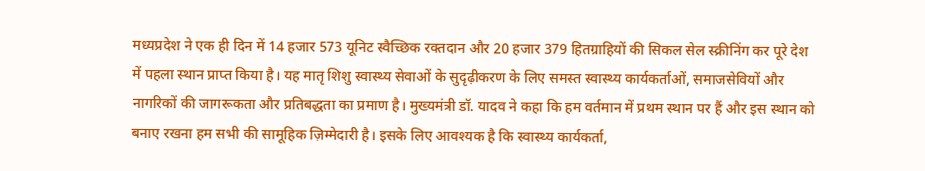मध्यप्रदेश ने एक ही दिन में 14 हजार 573 यूनिट स्वैच्छिक रक्तदान और 20 हजार 379 हितग्राहियों की सिकल सेल स्क्रीनिंग कर पूरे देश में पहला स्थान प्राप्त किया है। यह मातृ शिशु स्वास्थ्य सेवाओं के सुदृढ़ीकरण के लिए समस्त स्वास्थ्य कार्यकर्ताओं, समाजसेवियों और नागरिकों की जागरूकता और प्रतिबद्धता का प्रमाण है। मुख्यमंत्री डॉ. यादव ने कहा कि हम वर्तमान में प्रथम स्थान पर हैं और इस स्थान को बनाए रखना हम सभी की सामूहिक ज़िम्मेदारी है। इसके लिए आवश्यक है कि स्वास्थ्य कार्यकर्ता,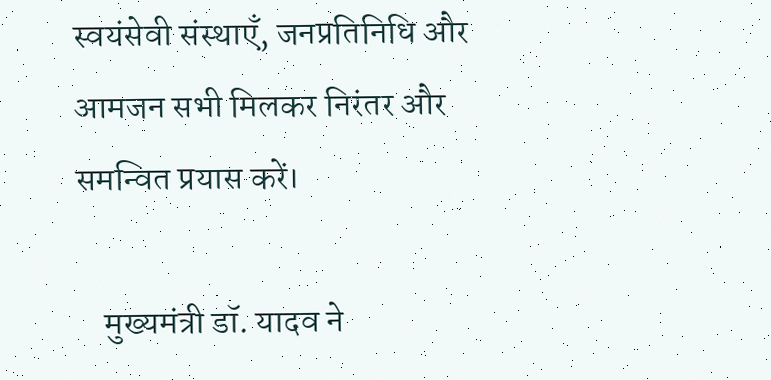स्वयंसेवी संस्थाएँ, जनप्रतिनिधि और आमजन सभी मिलकर निरंतर और समन्वित प्रयास करें।

    मुख्यमंत्री डॉ. यादव ने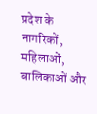प्रदेश के नागरिकों, महिलाओं, बालिकाओं और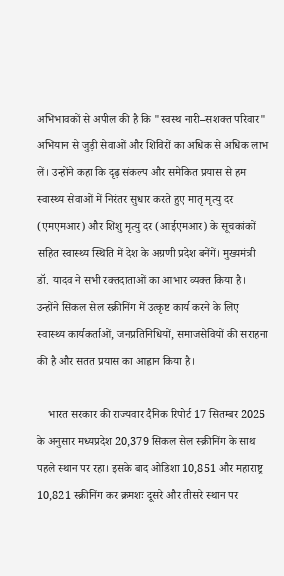अभिभावकों से अपील की है कि "स्वस्थ नारी–सशक्त परिवार" अभियान से जुड़ी सेवाओं और शिविरों का अधिक से अधिक लाभ लें। उन्होंने कहा कि दृढ़ संकल्प और समेकित प्रयास से हम स्वास्थ्य सेवाओं में निरंतर सुधार करते हुए मातृ मृत्यु दर (एमएमआर) और शिशु मृत्यु दर (आईएमआर) के सूचकांकों सहित स्वास्थ्य स्थिति में देश के अग्रणी प्रदेश बनेंगें। मुख्यमंत्री डॉ. यादव ने सभी रक्तदाताओं का आभार व्यक्त किया है। उन्होंने सिकल सेल स्क्रीनिंग में उत्कृष्ट कार्य करने के लिए स्वास्थ्य कार्यकर्ताओं, जनप्रतिनिधियों, समाजसेवियों की सराहना की है और सतत प्रयास का आह्वान किया है।

    भारत सरकार की राज्यवार दैनिक रिपोर्ट 17 सितम्बर 2025 के अनुसार मध्यप्रदेश 20,379 सिकल सेल स्क्रीनिंग के साथ पहले स्थान पर रहा। इसके बाद ओडिशा 10,851 और महाराष्ट्र 10,821 स्क्रीनिंग कर क्रमशः दूसरे और तीसरे स्थान पर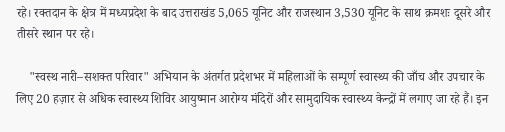रहे। रक्तदान के क्षेत्र में मध्यप्रदेश के बाद उत्तराखंड 5,065 यूनिट और राजस्थान 3,530 यूनिट के साथ क्रमशः दूसरे और तीसरे स्थान पर रहे।

    "स्वस्थ नारी–सशक्त परिवार" अभियान के अंतर्गत प्रदेशभर में महिलाओं के सम्पूर्ण स्वास्थ्य की जाँच और उपचार के लिए 20 हज़ार से अधिक स्वास्थ्य शिविर आयुष्मान आरोग्य मंदिरों और सामुदायिक स्वास्थ्य केन्द्रों में लगाए जा रहे हैं। इन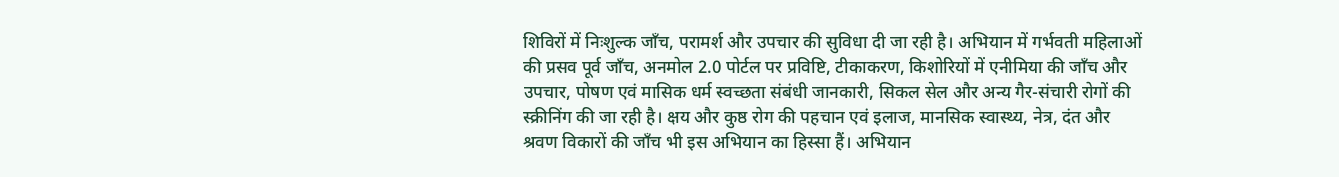शिविरों में निःशुल्क जाँच, परामर्श और उपचार की सुविधा दी जा रही है। अभियान में गर्भवती महिलाओं की प्रसव पूर्व जाँच, अनमोल 2.0 पोर्टल पर प्रविष्टि, टीकाकरण, किशोरियों में एनीमिया की जाँच और उपचार, पोषण एवं मासिक धर्म स्वच्छता संबंधी जानकारी, सिकल सेल और अन्य गैर-संचारी रोगों की स्क्रीनिंग की जा रही है। क्षय और कुष्ठ रोग की पहचान एवं इलाज, मानसिक स्वास्थ्य, नेत्र, दंत और श्रवण विकारों की जाँच भी इस अभियान का हिस्सा हैं। अभियान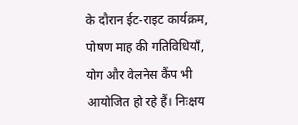के दौरान ईट-राइट कार्यक्रम, पोषण माह की गतिविधियाँ, योग और वेलनेस कैंप भी आयोजित हो रहे हैं। निःक्षय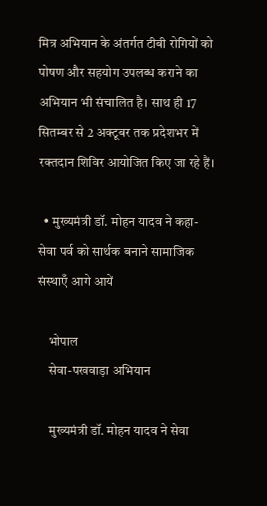मित्र अभियान के अंतर्गत टीबी रोगियों को पोषण और सहयोग उपलब्ध कराने का अभियान भी संचालित है। साथ ही 17 सितम्बर से 2 अक्टूबर तक प्रदेशभर में रक्तदान शिविर आयोजित किए जा रहे हैं।

  • मुख्यमंत्री डॉ. मोहन यादव ने कहा- सेवा पर्व को सार्थक बनाने सामाजिक संस्थाएँ आगे आयें

    भोपाल
    सेवा-पखवाड़ा अभियान

    मुख्यमंत्री डॉ. मोहन यादव ने सेवा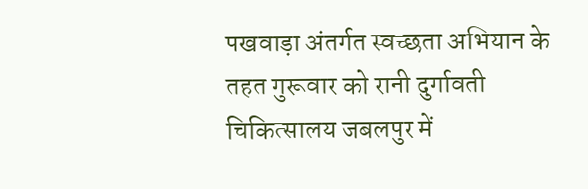पखवाड़ा अंतर्गत स्वच्छता अभियान के तहत गुरूवार को रानी दुर्गावती चिकित्सालय जबलपुर में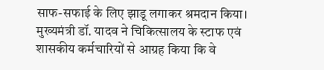साफ-सफाई के लिए झाडू लगाकर श्रमदान किया। मुख्यमंत्री डॉ. यादव ने चिकित्सालय के स्टाफ एवं शासकीय कर्मचारियों से आग्रह किया कि वे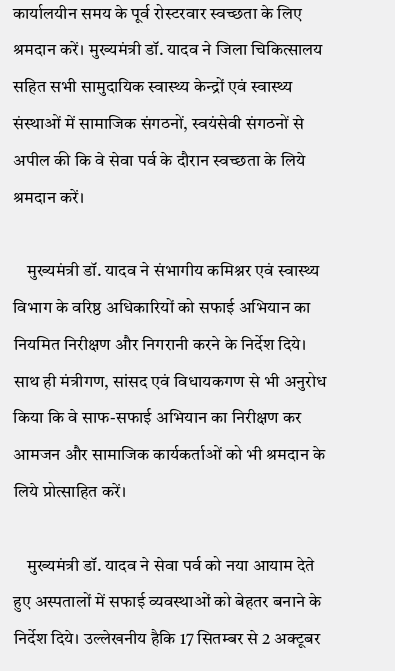कार्यालयीन समय के पूर्व रोस्टरवार स्वच्छता के लिए श्रमदान करें। मुख्यमंत्री डॉ. यादव ने जिला चिकित्सालय सहित सभी सामुदायिक स्वास्थ्य केन्द्रों एवं स्वास्थ्य संस्थाओं में सामाजिक संगठनों, स्वयंसेवी संगठनों से अपील की कि वे सेवा पर्व के दौरान स्वच्छता के लिये श्रमदान करें।

    मुख्यमंत्री डॉ. यादव ने संभागीय कमिश्नर एवं स्वास्थ्य विभाग के वरिष्ठ अधिकारियों को सफाई अभियान का नियमित निरीक्षण और निगरानी करने के निर्देश दिये। साथ ही मंत्रीगण, सांसद एवं विधायकगण से भी अनुरोध किया कि वे साफ-सफाई अभियान का निरीक्षण कर आमजन और सामाजिक कार्यकर्ताओं को भी श्रमदान के लिये प्रोत्साहित करें।

    मुख्यमंत्री डॉ. यादव ने सेवा पर्व को नया आयाम देते हुए अस्पतालों में सफाई व्यवस्थाओं को बेहतर बनाने के निर्देश दिये। उल्लेखनीय हैकि 17 सितम्बर से 2 अक्टूबर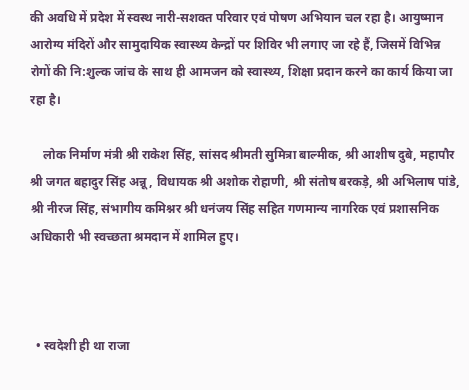की अवधि में प्रदेश में स्वस्थ नारी-सशक्त परिवार एवं पोषण अभियान चल रहा है। आयुष्मान आरोग्य मंदिरों और सामुदायिक स्वास्थ्य केन्द्रों पर शिविर भी लगाए जा रहे हैं, जिसमें विभिन्न रोगों की नि:शुल्क जांच के साथ ही आमजन को स्वास्थ्य, शिक्षा प्रदान करने का कार्य किया जा रहा है।

    लोक निर्माण मंत्री श्री राकेश सिंह, सांसद श्रीमती सुमित्रा बाल्मीक, श्री आशीष दुबे, महापौर श्री जगत बहादुर सिंह अन्नू, विधायक श्री अशोक रोहाणी, श्री संतोष बरकड़े, श्री अभिलाष पांडे, श्री नीरज सिंह, संभागीय कमिश्नर श्री धनंजय सिंह सहित गणमान्य नागरिक एवं प्रशासनिक अधिकारी भी स्वच्छता श्रमदान में शामिल हुए।



  • स्वदेशी ही था राजा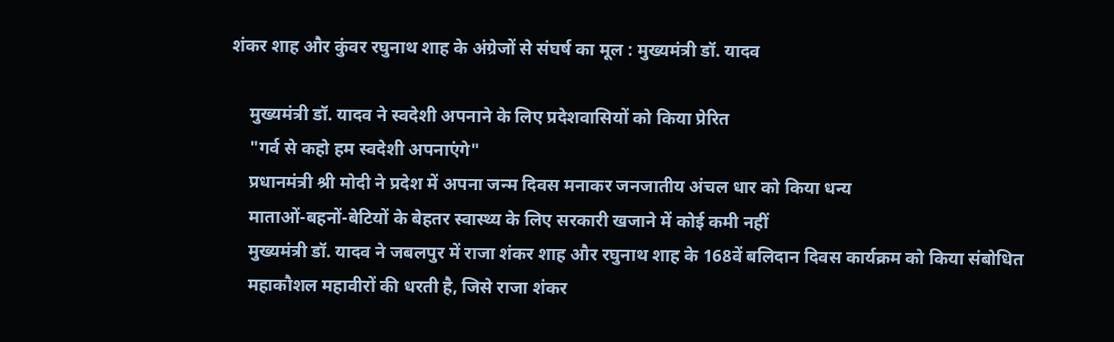शंकर शाह और कुंवर रघुनाथ शाह के अंग्रेजों से संघर्ष का मूल : मुख्यमंत्री डॉ. यादव

    मुख्यमंत्री डॉ. यादव ने स्वदेशी अपनाने के लिए प्रदेशवासियों को किया प्रेरित
    "गर्व से कहो हम स्वदेशी अपनाएंगे"
    प्रधानमंत्री श्री मोदी ने प्रदेश में अपना जन्म दिवस मनाकर जनजातीय अंचल धार को किया धन्य
    माताओं-बहनों-बेटियों के बेहतर स्वास्थ्य के लिए सरकारी खजाने में कोई कमी नहीं
    मुख्यमंत्री डॉ. यादव ने जबलपुर में राजा शंकर शाह और रघुनाथ शाह के 168वें बलिदान दिवस कार्यक्रम को किया संबोधित
    महाकौशल महावीरों की धरती है, जिसे राजा शंकर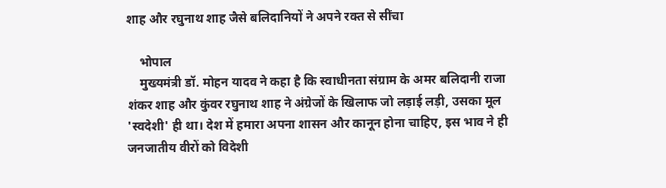शाह और रघुनाथ शाह जैसे बलिदानियों ने अपने रक्त से सींचा

    भोपाल
    मुख्यमंत्री डॉ. मोहन यादव ने कहा है कि स्वाधीनता संग्राम के अमर बलिदानी राजा शंकर शाह और कुंवर रघुनाथ शाह ने अंग्रेजों के खिलाफ जो लड़ाई लड़ी, उसका मूल 'स्वदेशी' ही था। देश में हमारा अपना शासन और कानून होना चाहिए, इस भाव ने ही जनजातीय वीरों को विदेशी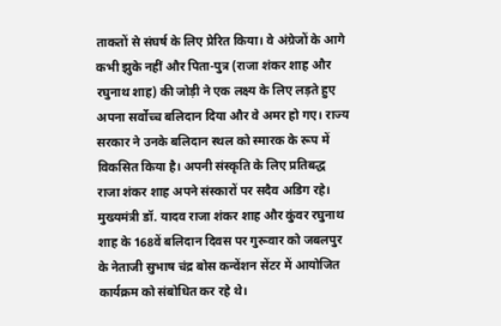ताकतों से संघर्ष के लिए प्रेरित किया। वे अंग्रेजों के आगे कभी झुके नहीं और पिता-पुत्र (राजा शंकर शाह और रघुनाथ शाह) की जोड़ी ने एक लक्ष्य के लिए लड़ते हुए अपना सर्वोच्च बलिदान दिया और वे अमर हो गए। राज्य सरकार ने उनके बलिदान स्थल को स्मारक के रूप में विकसित किया है। अपनी संस्कृति के लिए प्रतिबद्ध राजा शंकर शाह अपने संस्कारों पर सदैव अडिग रहे। मुख्यमंत्री डॉ. यादव राजा शंकर शाह और कुंवर रघुनाथ शाह के 168वें बलिदान दिवस पर गुरूवार को जबलपुर के नेताजी सुभाष चंद्र बोस कन्वेंशन सेंटर में आयोजित कार्यक्रम को संबोधित कर रहे थे।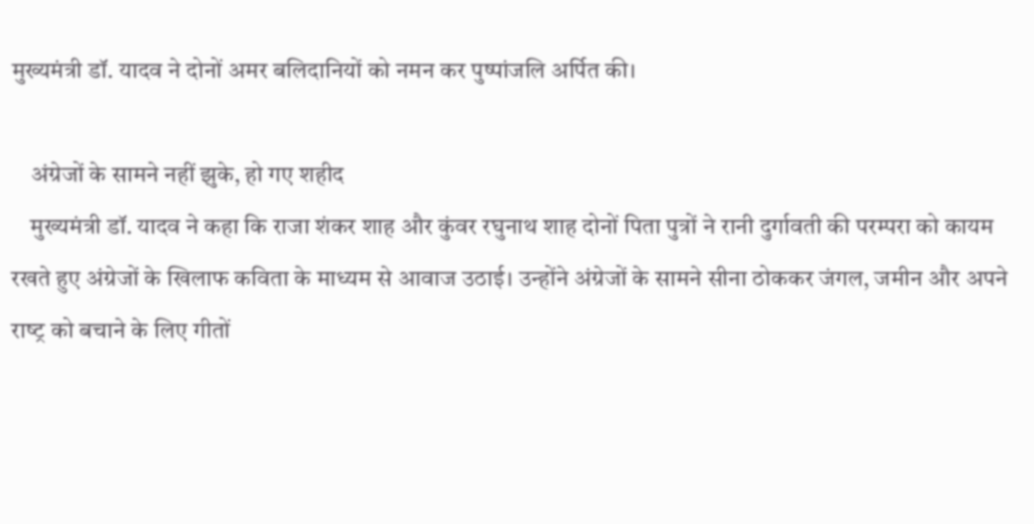मुख्यमंत्री डॉ. यादव ने दोनों अमर बलिदानियों को नमन कर पुष्पांजलि अर्पित की।

    अंग्रेजों के सामने नहीं झुके, हो गए शहीद
    मुख्‍यमंत्री डॉ. यादव ने कहा कि राजा शंकर शाह और कुंवर रघुनाथ शाह दोनों पिता पुत्रों ने रानी दुर्गावती की परम्‍परा को कायम रखते हुए अंग्रेजों के खिलाफ कविता के माध्‍यम से आवाज उठाई। उन्‍होंने अंग्रेजों के सामने सीना ठोककर जंगल, जमीन और अपने राष्‍ट्र को बचाने के लिए गीतों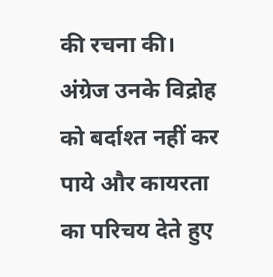की रचना की। अंग्रेज उनके विद्रोह को बर्दाश्‍त नहीं कर पाये और कायरता का परिचय देते हुए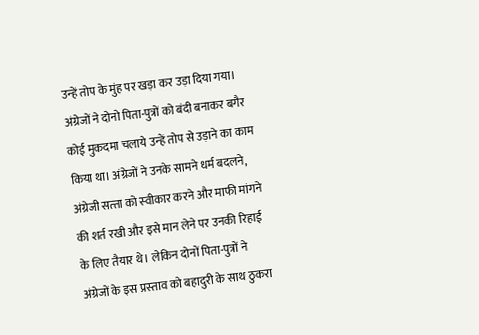उन्‍हें तोप के मुंह पर खड़ा कर उड़ा दिया गया। अंग्रेजों ने दोनो पिता-पुत्रों को बंदी बनाकर बगैर कोई मुकदमा चलाये उन्‍हें तोप से उड़ाने का काम किया था। अंग्रेजों ने उनके सामने धर्म बदलने, अंग्रेजी सत्‍ता को स्‍वीकार करने और माफी मांगने की शर्त रखी और इसे मान लेने पर उनकी रिहाई के लिए तैयार थे। लेकिन दोनों पिता-पुत्रों ने अंग्रेजों के इस प्रस्‍ताव को बहादुरी के साथ ठुकरा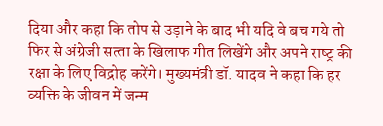दिया और कहा कि तोप से उड़ाने के बाद भी यदि वे बच गये तो फिर से अंग्रेजी सत्‍ता के खिलाफ गीत लिखेंगे और अपने राष्‍ट्र की रक्षा के लिए विद्रोह करेंगे। मुख्‍यमंत्री डॉ. यादव ने कहा कि हर व्‍यक्ति के जीवन में जन्‍म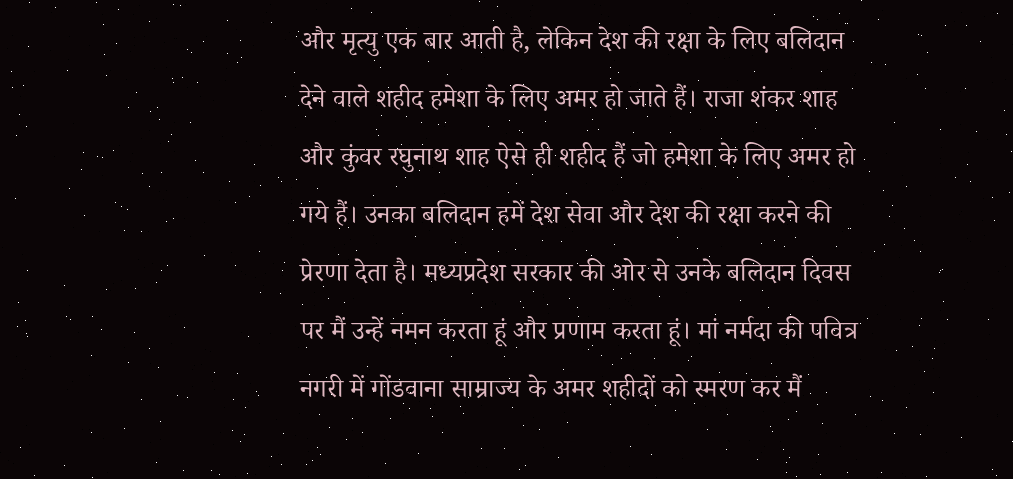और मृत्‍यु एक बार आती है, लेकिन देश की रक्षा के लिए बलिदान देने वाले शहीद हमेशा के लिए अमर हो जाते हैं। राजा शंकर शाह और कुंवर रघुनाथ शाह ऐसे ही शहीद हैं जो हमेशा के लिए अमर हो गये हैं। उनका बलिदान हमें देश सेवा और देश की रक्षा करने की प्रेरणा देता है। मध्‍यप्रदेश सरकार की ओर से उनके बलिदान दिवस पर मैं उन्‍हें नमन करता हूं और प्रणाम करता हूं। मां नर्मदा की पवित्र नगरी में गोंडवाना साम्राज्‍य के अमर शहीदों को स्‍मरण कर मैं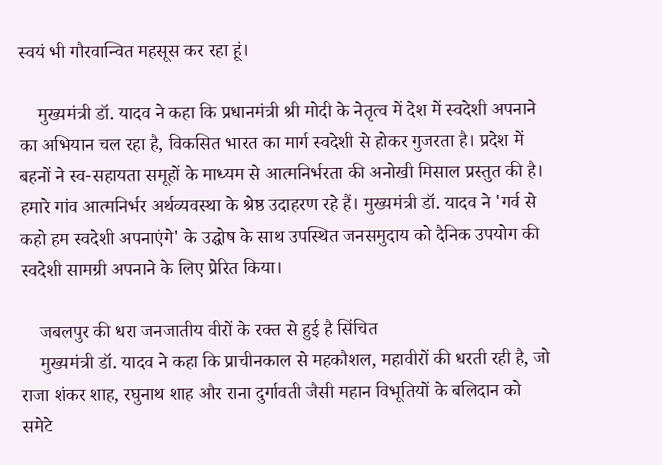स्‍वयं भी गौरवान्‍वित महसूस कर रहा हूं।

    मुख्यमंत्री डॉ. यादव ने कहा कि प्रधानमंत्री श्री मोदी के नेतृत्व में देश में स्वदेशी अपनाने का अभियान चल रहा है, विकसित भारत का मार्ग स्वदेशी से होकर गुजरता है। प्रदेश में बहनों ने स्व-सहायता समूहों के माध्यम से आत्मनिर्भरता की अनोखी मिसाल प्रस्तुत की है। हमारे गांव आत्मनिर्भर अर्थव्यवस्था के श्रेष्ठ उदाहरण रहे हैं। मुख्यमंत्री डॉ. यादव ने 'गर्व से कहो हम स्वदेशी अपनाएंगे' के उद्घोष के साथ उपस्थित जनसमुदाय को दैनिक उपयोग की स्वदेशी सामग्री अपनाने के लिए प्रेरित किया।

    जबलपुर की धरा जनजातीय वीरों के रक्त से हुई है सिंचित
    मुख्यमंत्री डॉ. यादव ने कहा कि प्राचीनकाल से महकौशल, महावीरों की धरती रही है, जो राजा शंकर शाह, रघुनाथ शाह और राना दुर्गावती जैसी महान विभूतियों के बलिदान को समेटे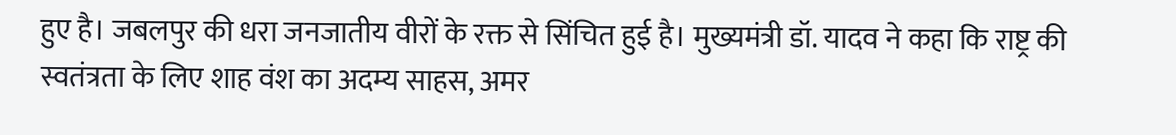हुए है। जबलपुर की धरा जनजातीय वीरों के रक्त से सिंचित हुई है। मुख्यमंत्री डॉ. यादव ने कहा कि राष्ट्र की स्वतंत्रता के लिए शाह वंश का अदम्य साहस, अमर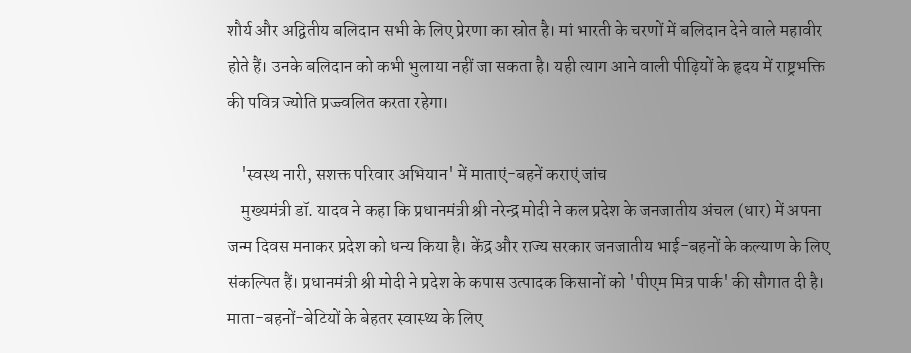शौर्य और अद्वितीय बलिदान सभी के लिए प्रेरणा का स्रोत है। मां भारती के चरणों में बलिदान देने वाले महावीर होते हैं। उनके बलिदान को कभी भुलाया नहीं जा सकता है। यही त्याग आने वाली पीढ़ियों के हृदय में राष्ट्रभक्ति की पवित्र ज्योति प्रज्ज्वलित करता रहेगा।

    'स्वस्थ नारी, सशक्त परिवार अभियान' में माताएं-बहनें कराएं जांच
    मुख्यमंत्री डॉ. यादव ने कहा कि प्रधानमंत्री श्री नरेन्द्र मोदी ने कल प्रदेश के जनजातीय अंचल (धार) में अपना जन्म दिवस मनाकर प्रदेश को धन्य किया है। केंद्र और राज्य सरकार जनजातीय भाई-बहनों के कल्याण के लिए संकल्पित हैं। प्रधानमंत्री श्री मोदी ने प्रदेश के कपास उत्पादक किसानों को 'पीएम मित्र पार्क' की सौगात दी है। माता-बहनों-बेटियों के बेहतर स्वास्थ्य के लिए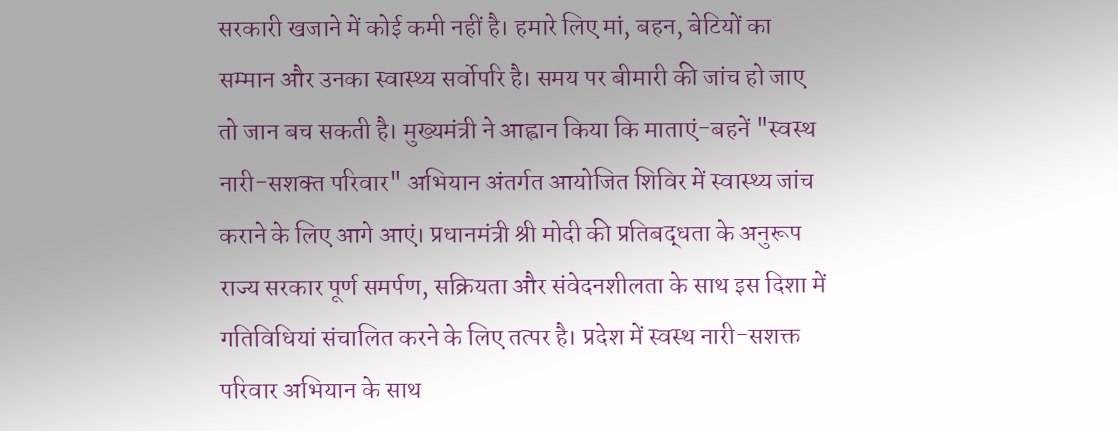सरकारी खजाने में कोई कमी नहीं है। हमारे लिए मां, बहन, बेटियों का सम्मान और उनका स्वास्थ्य सर्वोपरि है। समय पर बीमारी की जांच हो जाए तो जान बच सकती है। मुख्यमंत्री ने आह्वान किया कि माताएं-बहनें "स्वस्थ नारी-सशक्‍त परिवार" अभियान अंतर्गत आयोजित शिविर में स्वास्थ्य जांच कराने के लिए आगे आएं। प्रधानमंत्री श्री मोदी की प्रतिबद्धता के अनुरूप राज्य सरकार पूर्ण समर्पण, सक्रियता और संवेदनशीलता के साथ इस दिशा में गतिविधियां संचालित करने के लिए तत्पर है। प्रदेश में स्वस्थ नारी-सशक्त परिवार अभियान के साथ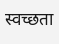स्वच्छता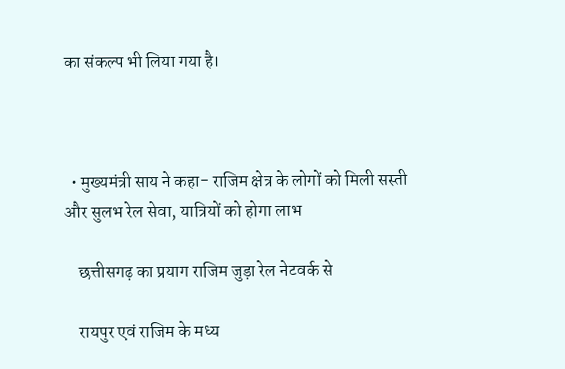का संकल्प भी लिया गया है।



  • मुख्यमंत्री साय ने कहा- राजिम क्षेत्र के लोगों को मिली सस्ती और सुलभ रेल सेवा, यात्रियों को होगा लाभ

    छत्तीसगढ़ का प्रयाग राजिम जुड़ा रेल नेटवर्क से

    रायपुर एवं राजिम के मध्य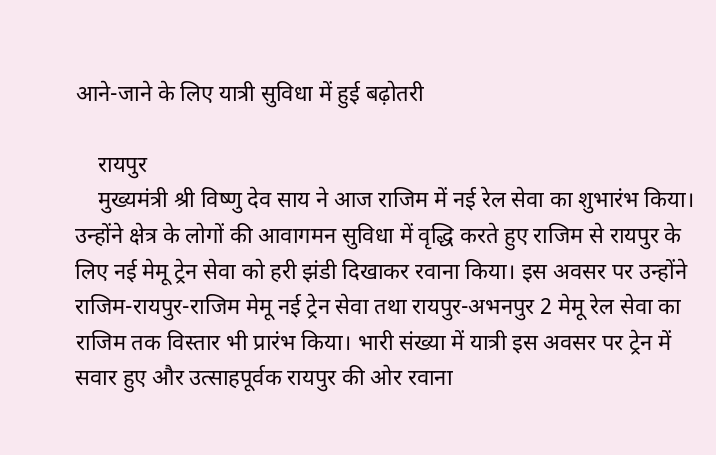आने-जाने के लिए यात्री सुविधा में हुई बढ़ोतरी

    रायपुर
    मुख्यमंत्री श्री विष्णु देव साय ने आज राजिम में नई रेल सेवा का शुभारंभ किया। उन्होंने क्षेत्र के लोगों की आवागमन सुविधा में वृद्धि करते हुए राजिम से रायपुर के लिए नई मेमू ट्रेन सेवा को हरी झंडी दिखाकर रवाना किया। इस अवसर पर उन्होंने राजिम-रायपुर-राजिम मेमू नई ट्रेन सेवा तथा रायपुर-अभनपुर 2 मेमू रेल सेवा का राजिम तक विस्तार भी प्रारंभ किया। भारी संख्या में यात्री इस अवसर पर ट्रेन में सवार हुए और उत्साहपूर्वक रायपुर की ओर रवाना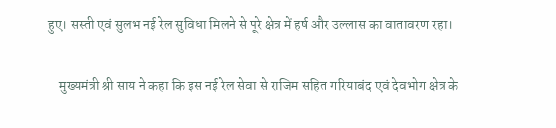हुए। सस्ती एवं सुलभ नई रेल सुविधा मिलने से पूरे क्षेत्र में हर्ष और उल्लास का वातावरण रहा।

    मुख्यमंत्री श्री साय ने कहा कि इस नई रेल सेवा से राजिम सहित गरियाबंद एवं देवभोग क्षेत्र के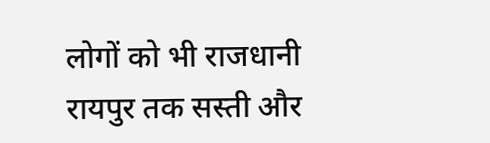लोगों को भी राजधानी रायपुर तक सस्ती और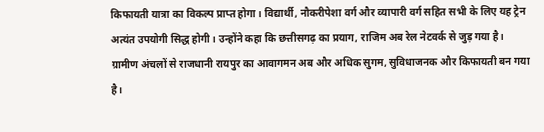किफायती यात्रा का विकल्प प्राप्त होगा। विद्यार्थी, नौकरीपेशा वर्ग और व्यापारी वर्ग सहित सभी के लिए यह ट्रेन अत्यंत उपयोगी सिद्ध होगी। उन्होंने कहा कि छत्तीसगढ़ का प्रयाग, राजिम अब रेल नेटवर्क से जुड़ गया है। ग्रामीण अंचलों से राजधानी रायपुर का आवागमन अब और अधिक सुगम, सुविधाजनक और किफायती बन गया है।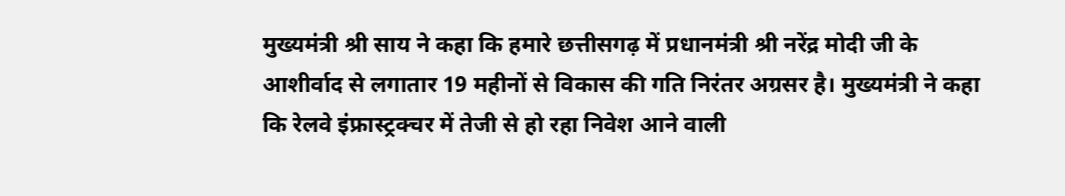मुख्यमंत्री श्री साय ने कहा कि हमारे छत्तीसगढ़ में प्रधानमंत्री श्री नरेंद्र मोदी जी के आशीर्वाद से लगातार 19 महीनों से विकास की गति निरंतर अग्रसर है। मुख्यमंत्री ने कहा कि रेलवे इंफ्रास्ट्रक्चर में तेजी से हो रहा निवेश आने वाली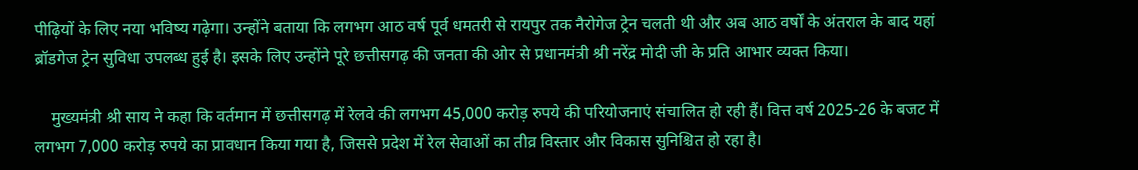पीढ़ियों के लिए नया भविष्य गढ़ेगा। उन्होंने बताया कि लगभग आठ वर्ष पूर्व धमतरी से रायपुर तक नैरोगेज ट्रेन चलती थी और अब आठ वर्षों के अंतराल के बाद यहां ब्रॉडगेज ट्रेन सुविधा उपलब्ध हुई है। इसके लिए उन्होंने पूरे छत्तीसगढ़ की जनता की ओर से प्रधानमंत्री श्री नरेंद्र मोदी जी के प्रति आभार व्यक्त किया।

    मुख्यमंत्री श्री साय ने कहा कि वर्तमान में छत्तीसगढ़ में रेलवे की लगभग 45,000 करोड़ रुपये की परियोजनाएं संचालित हो रही हैं। वित्त वर्ष 2025-26 के बजट में लगभग 7,000 करोड़ रुपये का प्रावधान किया गया है, जिससे प्रदेश में रेल सेवाओं का तीव्र विस्तार और विकास सुनिश्चित हो रहा है।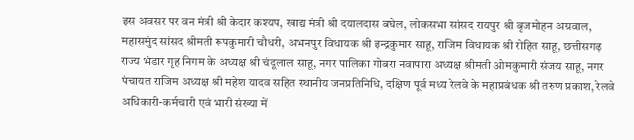इस अवसर पर वन मंत्री श्री केदार कश्यप, खाद्य मंत्री श्री दयालदास बघेल, लोकसभा सांसद रायपुर श्री बृजमोहन अग्रवाल, महासमुंद सांसद श्रीमती रूपकुमारी चौधरी, अभनपुर विधायक श्री इन्द्रकुमार साहू, राजिम विधायक श्री रोहित साहू, छत्तीसगढ़ राज्य भंडार गृह निगम के अध्यक्ष श्री चंदूलाल साहू, नगर पालिका गोबरा नवापारा अध्यक्ष श्रीमती ओमकुमारी संजय साहू, नगर पंचायत राजिम अध्यक्ष श्री महेश यादव सहित स्थानीय जनप्रतिनिधि, दक्षिण पूर्व मध्य रेलवे के महाप्रबंधक श्री तरुण प्रकाश, रेलवे अधिकारी-कर्मचारी एवं भारी संख्या में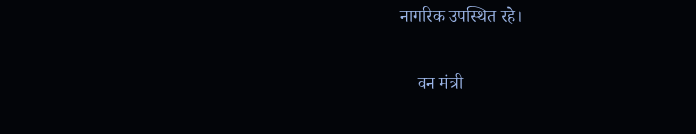नागरिक उपस्थित रहे।

    वन मंत्री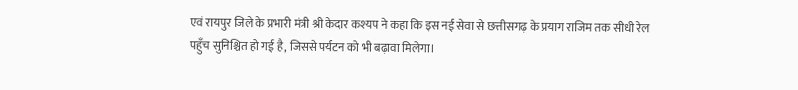एवं रायपुर जिले के प्रभारी मंत्री श्री केदार कश्यप ने कहा कि इस नई सेवा से छत्तीसगढ़ के प्रयाग राजिम तक सीधी रेल पहुँच सुनिश्चित हो गई है, जिससे पर्यटन को भी बढ़ावा मिलेगा।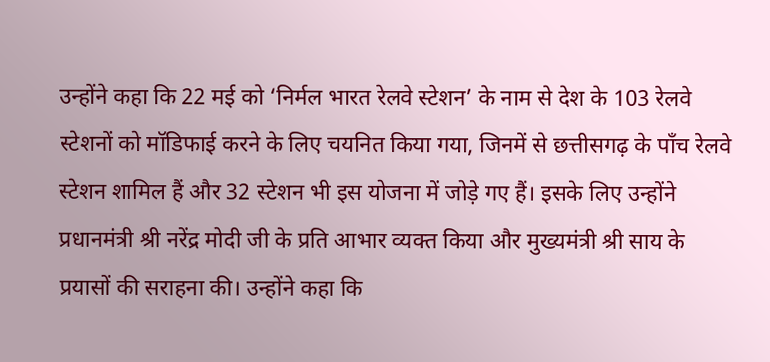उन्होंने कहा कि 22 मई को ‘निर्मल भारत रेलवे स्टेशन’ के नाम से देश के 103 रेलवे स्टेशनों को मॉडिफाई करने के लिए चयनित किया गया, जिनमें से छत्तीसगढ़ के पाँच रेलवे स्टेशन शामिल हैं और 32 स्टेशन भी इस योजना में जोड़े गए हैं। इसके लिए उन्होंने प्रधानमंत्री श्री नरेंद्र मोदी जी के प्रति आभार व्यक्त किया और मुख्यमंत्री श्री साय के प्रयासों की सराहना की। उन्होंने कहा कि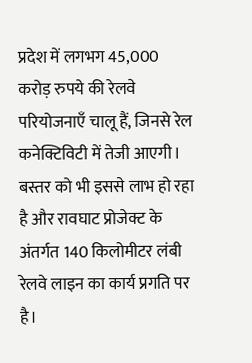प्रदेश में लगभग 45,000 करोड़ रुपये की रेलवे परियोजनाएँ चालू हैं, जिनसे रेल कनेक्टिविटी में तेजी आएगी। बस्तर को भी इससे लाभ हो रहा है और रावघाट प्रोजेक्ट के अंतर्गत 140 किलोमीटर लंबी रेलवे लाइन का कार्य प्रगति पर है।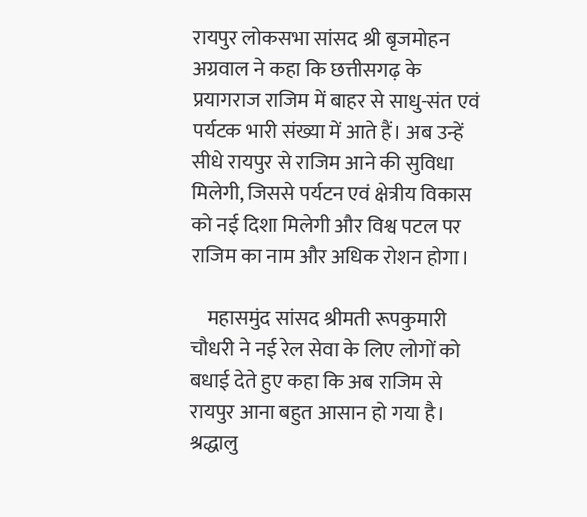रायपुर लोकसभा सांसद श्री बृजमोहन अग्रवाल ने कहा कि छत्तीसगढ़ के प्रयागराज राजिम में बाहर से साधु-संत एवं पर्यटक भारी संख्या में आते हैं। अब उन्हें सीधे रायपुर से राजिम आने की सुविधा मिलेगी, जिससे पर्यटन एवं क्षेत्रीय विकास को नई दिशा मिलेगी और विश्व पटल पर राजिम का नाम और अधिक रोशन होगा।

    महासमुंद सांसद श्रीमती रूपकुमारी चौधरी ने नई रेल सेवा के लिए लोगों को बधाई देते हुए कहा कि अब राजिम से रायपुर आना बहुत आसान हो गया है। श्रद्धालु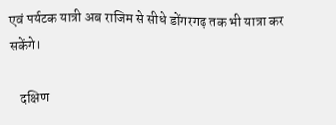एवं पर्यटक यात्री अब राजिम से सीधे डोंगरगढ़ तक भी यात्रा कर सकेंगे।

    दक्षिण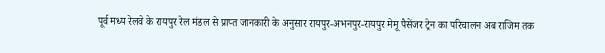पूर्व मध्य रेलवे के रायपुर रेल मंडल से प्राप्त जानकारी के अनुसार रायपुर-अभनपुर-रायपुर मेमू पैसेंजर ट्रेन का परिचालन अब राजिम तक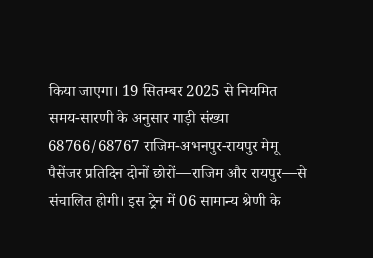किया जाएगा। 19 सितम्बर 2025 से नियमित समय-सारणी के अनुसार गाड़ी संख्या 68766/68767 राजिम-अभनपुर-रायपुर मेमू पैसेंजर प्रतिदिन दोनों छोरों—राजिम और रायपुर—से संचालित होगी। इस ट्रेन में 06 सामान्य श्रेणी के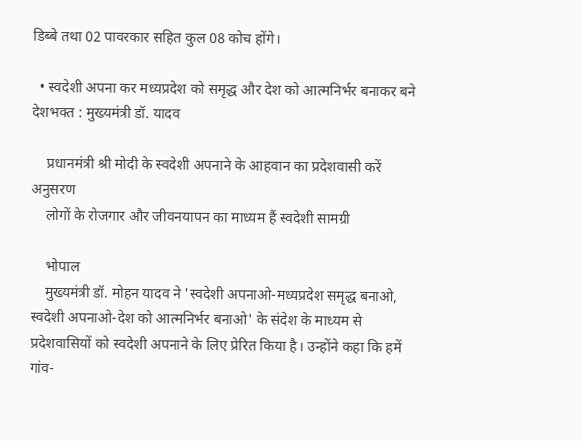डिब्बे तथा 02 पावरकार सहित कुल 08 कोच होंगे।

  • स्वदेशी अपना कर मध्यप्रदेश को समृद्ध और देश को आत्मनिर्भर बनाकर बने देशभक्त : मुख्यमंत्री डॉ. यादव

    प्रधानमंत्री श्री मोदी के स्वदेशी अपनाने के आहवान का प्रदेशवासी करें अनुसरण
    लोगों के रोजगार और जीवनयापन का माध्यम हैं स्वदेशी सामग्री

    भोपाल
    मुख्यमंत्री डॉ. मोहन यादव ने 'स्वदेशी अपनाओ-मध्यप्रदेश समृद्ध बनाओ, स्वदेशी अपनाओ-देश को आत्मनिर्भर बनाओ' के संदेश के माध्यम से प्रदेशवासियों को स्वदेशी अपनाने के लिए प्रेरित किया है। उन्होंने कहा कि हमें गांव-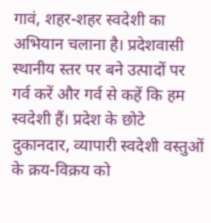गावं, शहर-शहर स्वदेशी का अभियान चलाना है। प्रदेशवासी स्थानीय स्तर पर बने उत्पादों पर गर्व करें और गर्व से कहें कि हम स्वदेशी हैं। प्रदेश के छोटे दुकानदार, व्यापारी स्वदेशी वस्तुओं के क्रय-विक्रय को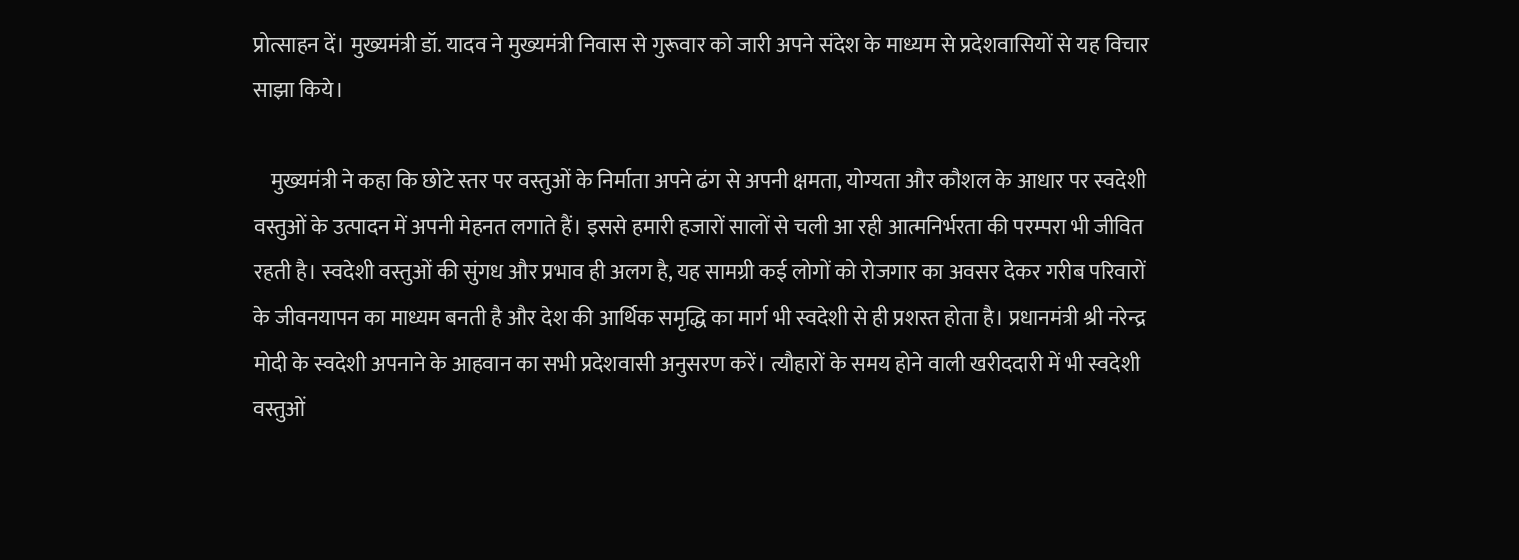प्रोत्साहन दें। मुख्यमंत्री डॉ. यादव ने मुख्यमंत्री निवास से गुरूवार को जारी अपने संदेश के माध्यम से प्रदेशवासियों से यह विचार साझा किये।

    मुख्यमंत्री ने कहा कि छोटे स्तर पर वस्तुओं के निर्माता अपने ढंग से अपनी क्षमता, योग्यता और कौशल के आधार पर स्वदेशी वस्तुओं के उत्पादन में अपनी मेहनत लगाते हैं। इससे हमारी हजारों सालों से चली आ रही आत्मनिर्भरता की परम्परा भी जीवित रहती है। स्वदेशी वस्तुओं की सुंगध और प्रभाव ही अलग है, यह सामग्री कई लोगों को रोजगार का अवसर देकर गरीब परिवारों के जीवनयापन का माध्यम बनती है और देश की आर्थिक समृद्धि का मार्ग भी स्वदेशी से ही प्रशस्त होता है। प्रधानमंत्री श्री नरेन्द्र मोदी के स्वदेशी अपनाने के आहवान का सभी प्रदेशवासी अनुसरण करें। त्यौहारों के समय होने वाली खरीददारी में भी स्वदेशी वस्तुओं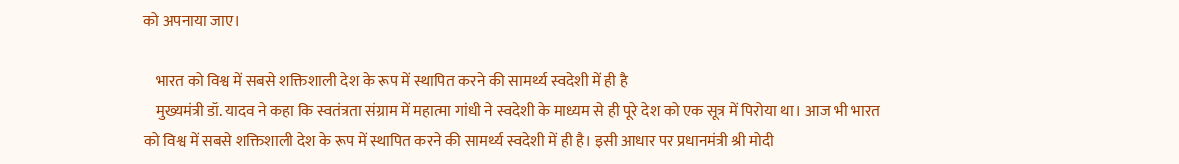को अपनाया जाए।

    भारत को विश्व में सबसे शक्तिशाली देश के रूप में स्थापित करने की सामर्थ्य स्वदेशी में ही है
    मुख्यमंत्री डॉ. यादव ने कहा कि स्वतंत्रता संग्राम में महात्मा गांधी ने स्वदेशी के माध्यम से ही पूरे देश को एक सूत्र में पिरोया था। आज भी भारत को विश्व में सबसे शक्तिशाली देश के रूप में स्थापित करने की सामर्थ्य स्वदेशी में ही है। इसी आधार पर प्रधानमंत्री श्री मोदी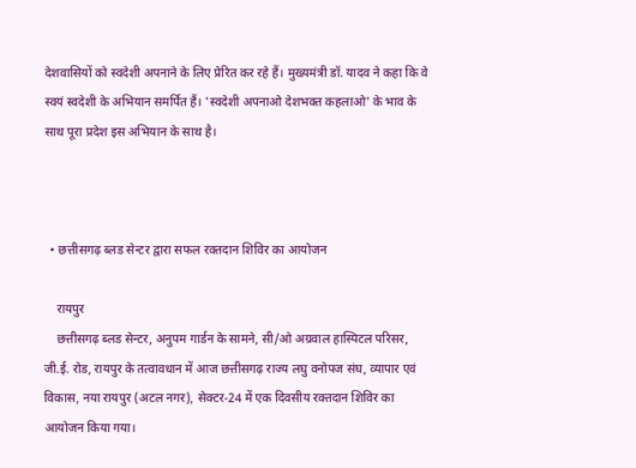देशवासियों को स्वदेशी अपनाने के लिए प्रेरित कर रहे हैं। मुख्यमंत्री डॉ. यादव ने कहा कि वे स्वयं स्वदेशी के अभियान समर्पित हैं। 'स्वदेशी अपनाओ देशभक्त कहलाओ' के भाव के साथ पूरा प्रदेश इस अभियान के साथ है।



  • छत्तीसगढ़ ब्लड सेन्टर द्वारा सफल रक्तदान शिविर का आयोजन

    रायपुर
    छत्तीसगढ़ ब्लड सेन्टर, अनुपम गार्डन के सामने, सी/ओ अग्रवाल हास्पिटल परिसर, जी.ई. रोड, रायपुर के तत्वावधान में आज छत्तीसगढ़ राज्य लघु वनोपज संघ, व्यापार एवं विकास, नया रायपुर (अटल नगर), सेक्टर-24 में एक दिवसीय रक्तदान शिविर का आयोजन किया गया।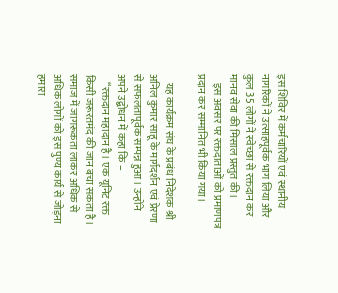इस शिविर में कर्मचारियों एवं स्थानीय नागरिकों ने उत्साहपूर्वक भाग लिया और कुल 35 लोगों ने स्वेच्छा से रक्तदान कर मानव सेवा की मिसाल प्रस्तुत की।
    इस अवसर पर रक्तदाताओं को प्रमाणपत्र प्रदान कर सम्मानित भी किया गया।

    यह कार्यक्रम संघ के प्रबंध निदेशक श्री अनिल कुमार साहू के मार्गदर्शन एवं प्रेरणा से सफलतापूर्वक सम्पन्न हुआ। उन्होंने अपने उद्बोधन में कहा कि –
    “रक्तदान महादान है। एक यूनिट रक्त किसी जरूरतमंद की जान बचा सकता है। समाज में जागरूकता लाकर अधिक से अधिक लोगों को इस पुण्य कार्य से जोड़ना हमारा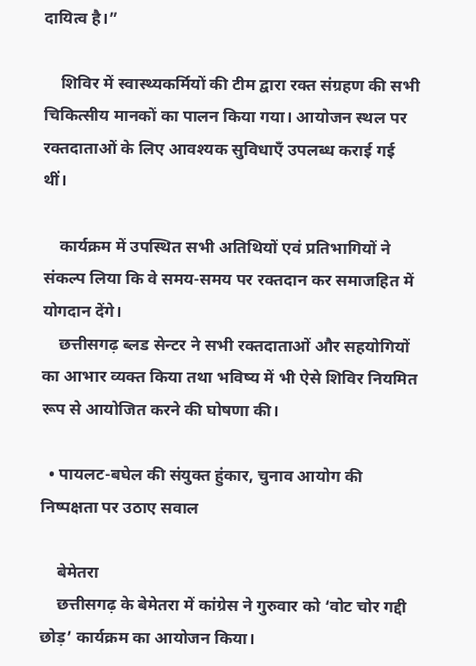दायित्व है।”

    शिविर में स्वास्थ्यकर्मियों की टीम द्वारा रक्त संग्रहण की सभी चिकित्सीय मानकों का पालन किया गया। आयोजन स्थल पर रक्तदाताओं के लिए आवश्यक सुविधाएँ उपलब्ध कराई गई थीं।

    कार्यक्रम में उपस्थित सभी अतिथियों एवं प्रतिभागियों ने संकल्प लिया कि वे समय-समय पर रक्तदान कर समाजहित में योगदान देंगे।
    छत्तीसगढ़ ब्लड सेन्टर ने सभी रक्तदाताओं और सहयोगियों का आभार व्यक्त किया तथा भविष्य में भी ऐसे शिविर नियमित रूप से आयोजित करने की घोषणा की।

  • पायलट-बघेल की संयुक्त हुंकार, चुनाव आयोग की निष्पक्षता पर उठाए सवाल

    बेमेतरा
    छत्तीसगढ़ के बेमेतरा में कांग्रेस ने गुरुवार को ‘वोट चोर गद्दी छोड़’ कार्यक्रम का आयोजन किया।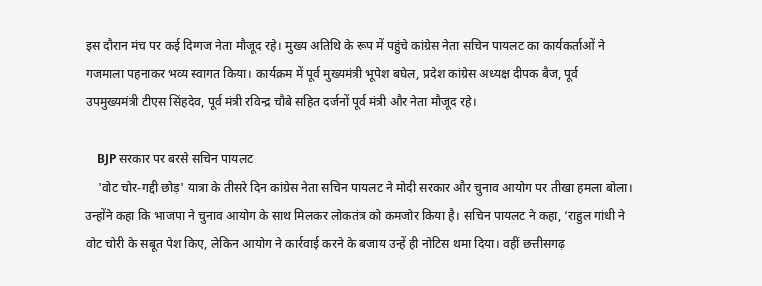इस दौरान मंच पर कई दिग्गज नेता मौजूद रहे। मुख्य अतिथि के रूप में पहुंचे कांग्रेस नेता सचिन पायलट का कार्यकर्ताओं ने गजमाला पहनाकर भव्य स्वागत किया। कार्यक्रम में पूर्व मुख्यमंत्री भूपेश बघेल, प्रदेश कांग्रेस अध्यक्ष दीपक बैज, पूर्व उपमुख्यमंत्री टीएस सिंहदेव, पूर्व मंत्री रविन्द्र चौबे सहित दर्जनों पूर्व मंत्री और नेता मौजूद रहे।

    BJP सरकार पर बरसे सचिन पायलट
    'वोट चोर-गद्दी छोड़' यात्रा के तीसरे दिन कांग्रेस नेता सचिन पायलट ने मोदी सरकार और चुनाव आयोग पर तीखा हमला बोला। उन्होंने कहा कि भाजपा ने चुनाव आयोग के साथ मिलकर लोकतंत्र को कमजोर किया है। सचिन पायलट ने कहा, ‘राहुल गांधी ने वोट चोरी के सबूत पेश किए, लेकिन आयोग ने कार्रवाई करने के बजाय उन्हें ही नोटिस थमा दिया। वहीं छत्तीसगढ़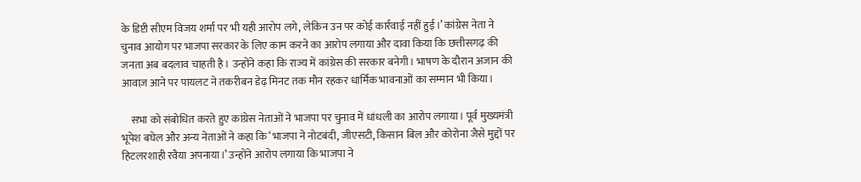के डिप्टी सीएम विजय शर्मा पर भी यही आरोप लगे, लेकिन उन पर कोई कार्रवाई नहीं हुई।’ कांग्रेस नेता ने चुनाव आयोग पर भाजपा सरकार के लिए काम करने का आरोप लगाया और दावा किया कि छत्तीसगढ़ की जनता अब बदलाव चाहती है। उन्होंने कहा कि राज्य में कांग्रेस की सरकार बनेगी। भाषण के दौरान अजान की आवाज़ आने पर पायलट ने तकरीबन डेढ़ मिनट तक मौन रहकर धार्मिक भावनाओं का सम्मान भी किया।

    सभा को संबोधित करते हुए कांग्रेस नेताओं ने भाजपा पर चुनाव में धांधली का आरोप लगाया। पूर्व मुख्यमंत्री भूपेश बघेल और अन्य नेताओं ने कहा कि ‘भाजपा ने नोटबंदी, जीएसटी, किसान बिल और कोरोना जैसे मुद्दों पर हिटलरशाही रवैया अपनाया।’ उन्होंने आरोप लगाया कि भाजपा ने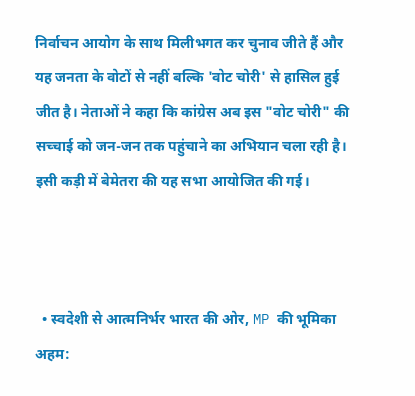निर्वाचन आयोग के साथ मिलीभगत कर चुनाव जीते हैं और यह जनता के वोटों से नहीं बल्कि 'वोट चोरी' से हासिल हुई जीत है। नेताओं ने कहा कि कांग्रेस अब इस "वोट चोरी" की सच्चाई को जन-जन तक पहुंचाने का अभियान चला रही है। इसी कड़ी में बेमेतरा की यह सभा आयोजित की गई।



  • स्वदेशी से आत्मनिर्भर भारत की ओर, MP की भूमिका अहम: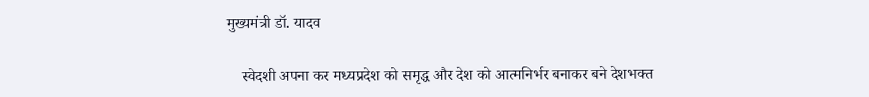मुख्यमंत्री डॉ. यादव

    स्वेदशी अपना कर मध्यप्रदेश को समृद्ध और देश को आत्मनिर्भर बनाकर बने देशभक्त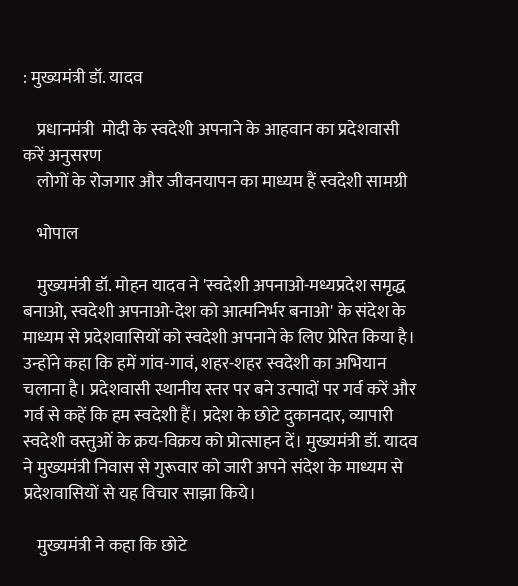: मुख्यमंत्री डॉ. यादव

    प्रधानमंत्री  मोदी के स्वदेशी अपनाने के आहवान का प्रदेशवासी करें अनुसरण
    लोगों के रोजगार और जीवनयापन का माध्यम हैं स्वदेशी सामग्री

    भोपाल

    मुख्यमंत्री डॉ. मोहन यादव ने 'स्वदेशी अपनाओ-मध्यप्रदेश समृद्ध बनाओ, स्वदेशी अपनाओ-देश को आत्मनिर्भर बनाओ' के संदेश के माध्यम से प्रदेशवासियों को स्वदेशी अपनाने के लिए प्रेरित किया है। उन्होंने कहा कि हमें गांव-गावं, शहर-शहर स्वदेशी का अभियान चलाना है। प्रदेशवासी स्थानीय स्तर पर बने उत्पादों पर गर्व करें और गर्व से कहें कि हम स्वदेशी हैं। प्रदेश के छोटे दुकानदार, व्यापारी स्वदेशी वस्तुओं के क्रय-विक्रय को प्रोत्साहन दें। मुख्यमंत्री डॉ. यादव ने मुख्यमंत्री निवास से गुरूवार को जारी अपने संदेश के माध्यम से प्रदेशवासियों से यह विचार साझा किये।

    मुख्यमंत्री ने कहा कि छोटे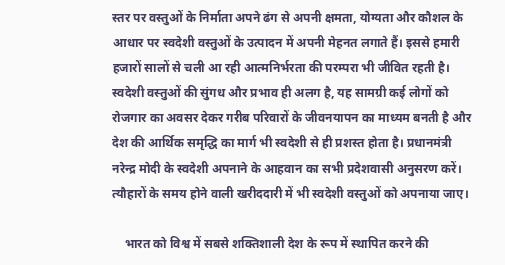स्तर पर वस्तुओं के निर्माता अपने ढंग से अपनी क्षमता, योग्यता और कौशल के आधार पर स्वदेशी वस्तुओं के उत्पादन में अपनी मेहनत लगाते हैं। इससे हमारी हजारों सालों से चली आ रही आत्मनिर्भरता की परम्परा भी जीवित रहती है। स्वदेशी वस्तुओं की सुंगध और प्रभाव ही अलग है, यह सामग्री कई लोगों को रोजगार का अवसर देकर गरीब परिवारों के जीवनयापन का माध्यम बनती है और देश की आर्थिक समृद्धि का मार्ग भी स्वदेशी से ही प्रशस्त होता है। प्रधानमंत्री  नरेन्द्र मोदी के स्वदेशी अपनाने के आहवान का सभी प्रदेशवासी अनुसरण करें। त्यौहारों के समय होने वाली खरीददारी में भी स्वदेशी वस्तुओं को अपनाया जाए।

    भारत को विश्व में सबसे शक्तिशाली देश के रूप में स्थापित करने की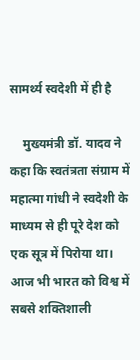सामर्थ्य स्वदेशी में ही है

    मुख्यमंत्री डॉ. यादव ने कहा कि स्वतंत्रता संग्राम में महात्मा गांधी ने स्वदेशी के माध्यम से ही पूरे देश को एक सूत्र में पिरोया था। आज भी भारत को विश्व में सबसे शक्तिशाली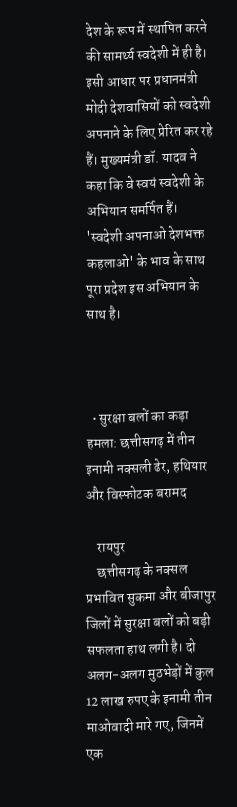देश के रूप में स्थापित करने की सामर्थ्य स्वदेशी में ही है। इसी आधार पर प्रधानमंत्री  मोदी देशवासियों को स्वदेशी अपनाने के लिए प्रेरित कर रहे हैं। मुख्यमंत्री डॉ. यादव ने कहा कि वे स्वयं स्वदेशी के अभियान समर्पित हैं। 'स्वदेशी अपनाओ देशभक्त कहलाओ' के भाव के साथ पूरा प्रदेश इस अभियान के साथ है।



  • सुरक्षा बलों का कड़ा हमला: छत्तीसगढ़ में तीन इनामी नक्सली ढेर, हथियार और विस्फोटक बरामद

    रायपुर
    छत्तीसगढ़ के नक्सल प्रभावित सुकमा और बीजापुर जिलों में सुरक्षा बलों को बड़ी सफलता हाथ लगी है। दो अलग-अलग मुठभेड़ों में कुल 12 लाख रुपए के इनामी तीन माओवादी मारे गए, जिनमें एक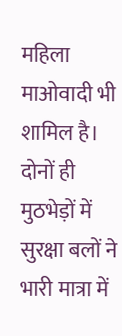महिला माओवादी भी शामिल है। दोनों ही मुठभेड़ों में सुरक्षा बलों ने भारी मात्रा में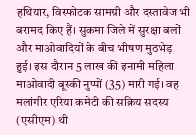हथियार, विस्फोटक सामग्री और दस्तावेज भी बरामद किए हैं। सुकमा जिले में सुरक्षा बलों और माओवादियों के बीच भीषण मुठभेड़ हुई। इस दौरान 5 लाख की इनामी महिला माओवादी बूस्की नुप्पों (35) मारी गई। वह मलांगीर एरिया कमेटी की सक्रिय सदस्य (एसीएम) थी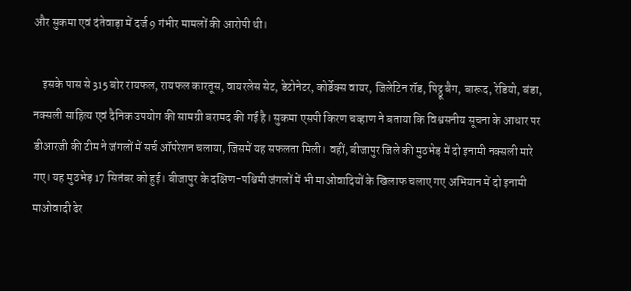और सुकमा एवं दंतेवाड़ा में दर्ज 9 गंभीर मामलों की आरोपी थी।

    इसके पास से 315 बोर रायफल, रायफल कारतूस, वायरलेस सेट, डेटोनेटर, कोर्डेक्स वायर, जिलेटिन रॉड, पिट्ठू बैग, बारूद, रेडियो, बंडा, नक्सली साहित्य एवं दैनिक उपयोग की सामग्री बरामद की गई है। सुकमा एसपी किरण चव्हाण ने बताया कि विश्वसनीय सूचना के आधार पर डीआरजी की टीम ने जंगलों में सर्च ऑपरेशन चलाया, जिसमें यह सफलता मिली। वहीं, बीजापुर जिले की मुठभेड़ में दो इनामी नक्सली मारे गए। यह मुठभेड़ 17 सितंबर को हुई। बीजापुर के दक्षिण-पश्चिमी जंगलों में भी माओवादियों के खिलाफ चलाए गए अभियान में दो इनामी माओवादी ढेर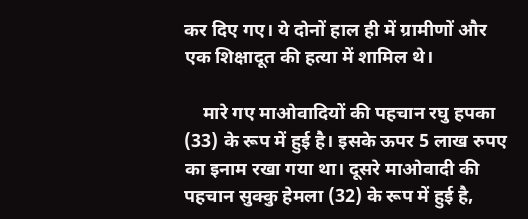कर दिए गए। ये दोनों हाल ही में ग्रामीणों और एक शिक्षादूत की हत्या में शामिल थे।

    मारे गए माओवादियों की पहचान रघु हपका (33) के रूप में हुई है। इसके ऊपर 5 लाख रुपए का इनाम रखा गया था। दूसरे माओवादी की पहचान सुक्कु हेमला (32) के रूप में हुई है,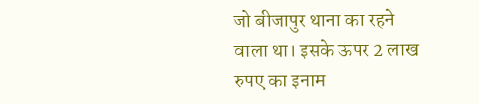जो बीजापुर थाना का रहने वाला था। इसके ऊपर 2 लाख रुपए का इनाम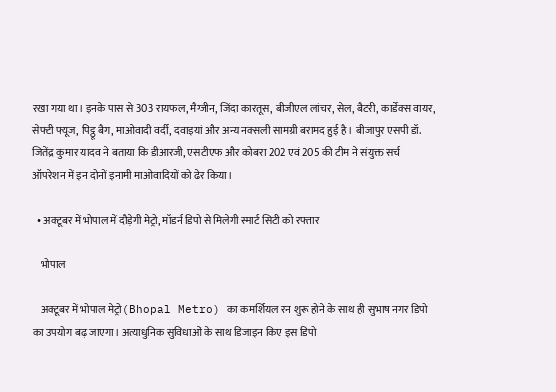रखा गया था। इनके पास से 303 रायफल, मैग्जीन, जिंदा कारतूस, बीजीएल लांचर, सेल, बैटरी, कार्डेक्स वायर, सेफ्टी फ्यूज, पिट्ठू बैग, माओवादी वर्दी, दवाइयां और अन्य नक्सली सामग्री बरामद हुई है। बीजापुर एसपी डॉ. जितेंद्र कुमार यादव ने बताया कि डीआरजी, एसटीएफ और कोबरा 202 एवं 205 की टीम ने संयुक्त सर्च ऑपरेशन में इन दोनों इनामी माओवादियों को ढेर किया।

  • अक्टूबर में भोपाल में दौड़ेगी मेट्रो, मॉडर्न डिपो से मिलेगी स्मार्ट सिटी को रफ्तार

    भोपाल

    अक्टूबर में भोपाल मेट्रो(Bhopal Metro) का कमर्शियल रन शुरू होने के साथ ही सुभाष नगर डिपो का उपयोग बढ़ जाएगा। अत्याधुनिक सुविधाओं के साथ डिजाइन किए इस डिपो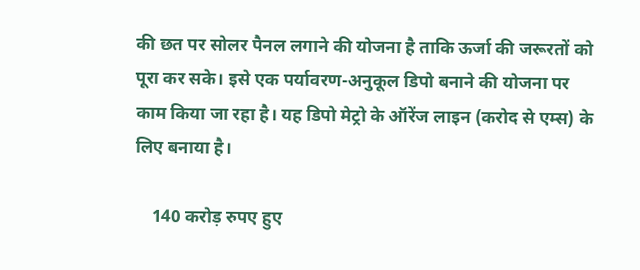की छत पर सोलर पैनल लगाने की योजना है ताकि ऊर्जा की जरूरतों को पूरा कर सके। इसे एक पर्यावरण-अनुकूल डिपो बनाने की योजना पर काम किया जा रहा है। यह डिपो मेट्रो के ऑरेंज लाइन (करोद से एम्स) के लिए बनाया है।

    140 करोड़ रुपए हुए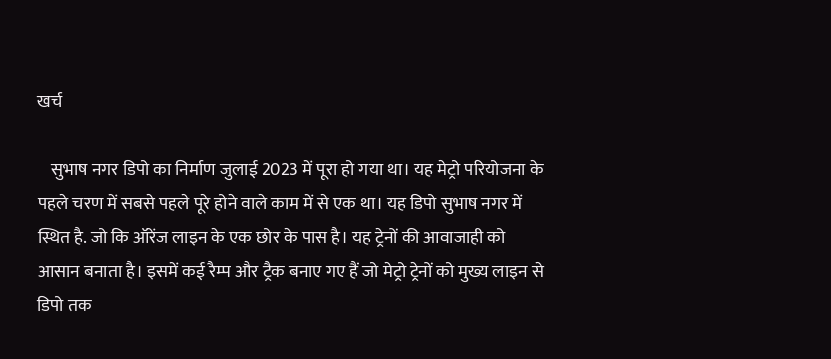खर्च

    सुभाष नगर डिपो का निर्माण जुलाई 2023 में पूरा हो गया था। यह मेट्रो परियोजना के पहले चरण में सबसे पहले पूरे होने वाले काम में से एक था। यह डिपो सुभाष नगर में स्थित है. जो कि ऑरेंज लाइन के एक छोर के पास है। यह ट्रेनों की आवाजाही को आसान बनाता है। इसमें कई रैम्प और ट्रैक बनाए गए हैं जो मेट्रो ट्रेनों को मुख्य लाइन से डिपो तक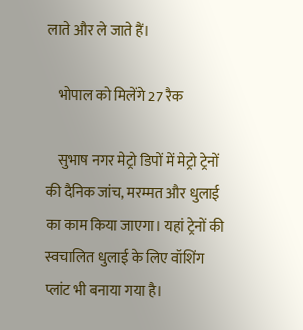लाते और ले जाते हैं।

    भोपाल को मिलेंगे 27 रैक

    सुभाष नगर मेट्रो डिपों में मेट्रो ट्रेनों की दैनिक जांच, मरम्मत और धुलाई का काम किया जाएगा। यहां ट्रेनों की स्वचालित धुलाई के लिए वॉशिंग प्लांट भी बनाया गया है।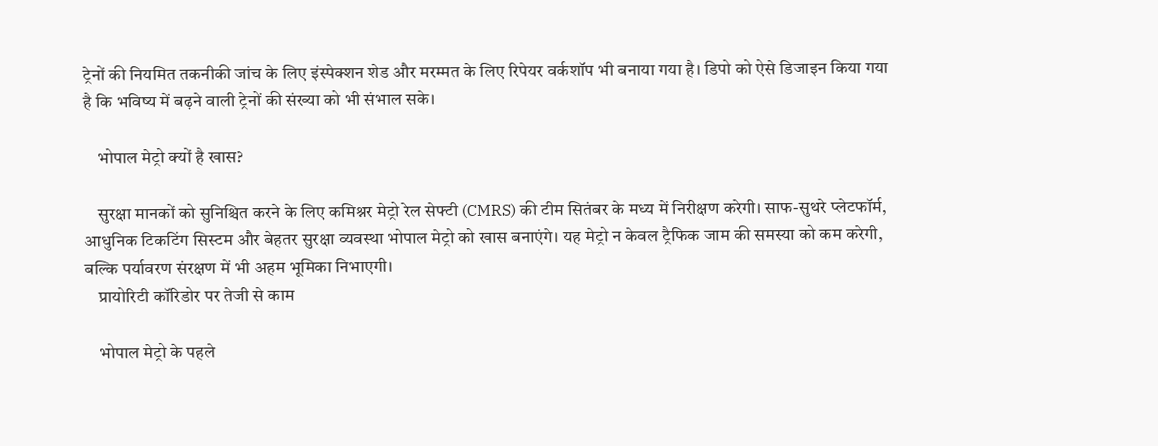ट्रेनों की नियमित तकनीकी जांच के लिए इंस्पेक्शन शेड और मरम्मत के लिए रिपेयर वर्कशॉप भी बनाया गया है। डिपो को ऐसे डिजाइन किया गया है कि भविष्य में बढ़ने वाली ट्रेनों की संख्या को भी संभाल सके।

    भोपाल मेट्रो क्यों है खास?

    सुरक्षा मानकों को सुनिश्चित करने के लिए कमिश्नर मेट्रो रेल सेफ्टी (CMRS) की टीम सितंबर के मध्य में निरीक्षण करेगी। साफ-सुथरे प्लेटफॉर्म, आधुनिक टिकटिंग सिस्टम और बेहतर सुरक्षा व्यवस्था भोपाल मेट्रो को खास बनाएंगे। यह मेट्रो न केवल ट्रैफिक जाम की समस्या को कम करेगी, बल्कि पर्यावरण संरक्षण में भी अहम भूमिका निभाएगी।
    प्रायोरिटी कॉरिडोर पर तेजी से काम

    भोपाल मेट्रो के पहले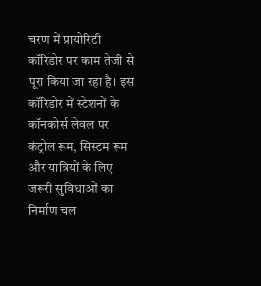चरण में प्रायोरिटी कॉरिडोर पर काम तेजी से पूरा किया जा रहा है। इस कॉरिडोर में स्टेशनों के कॉनकोर्स लेवल पर कंट्रोल रूम, सिस्टम रूम और यात्रियों के लिए जरूरी सुविधाओं का निर्माण चल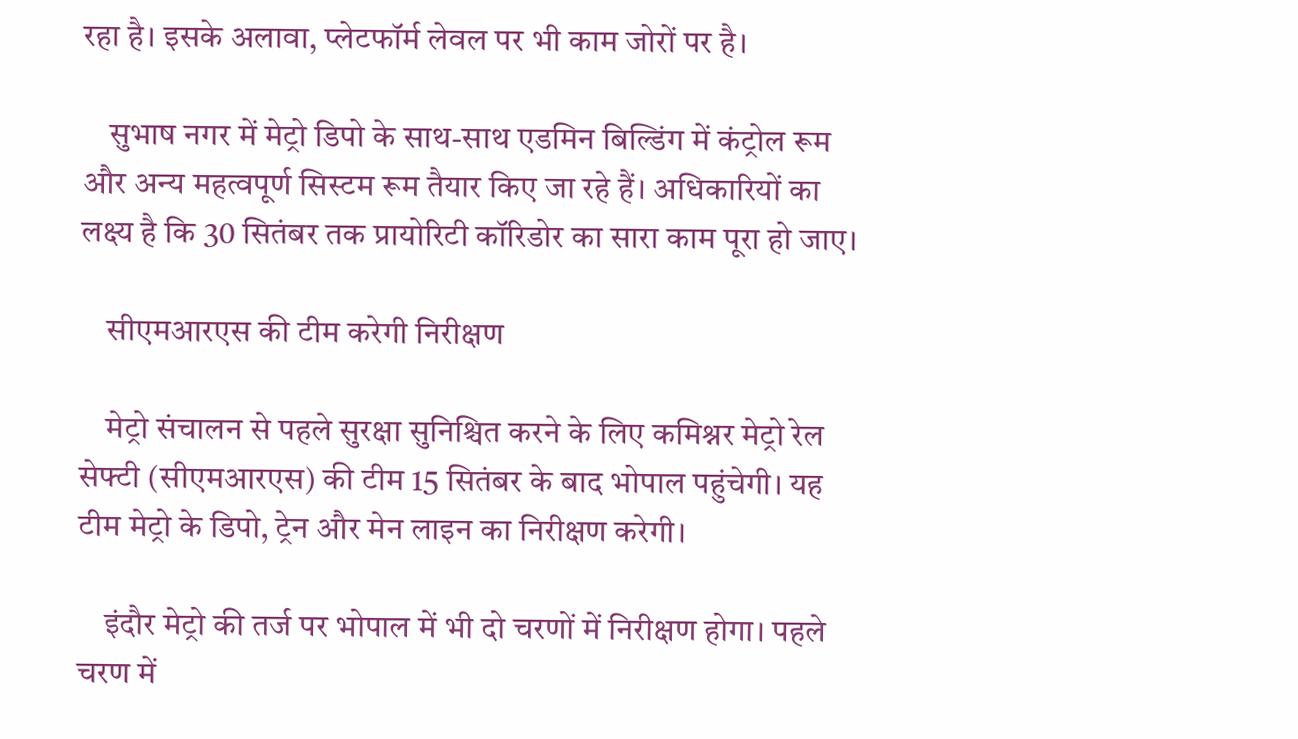रहा है। इसके अलावा, प्लेटफॉर्म लेवल पर भी काम जोरों पर है।

    सुभाष नगर में मेट्रो डिपो के साथ-साथ एडमिन बिल्डिंग में कंट्रोल रूम और अन्य महत्वपूर्ण सिस्टम रूम तैयार किए जा रहे हैं। अधिकारियों का लक्ष्य है कि 30 सितंबर तक प्रायोरिटी कॉरिडोर का सारा काम पूरा हो जाए।

    सीएमआरएस की टीम करेगी निरीक्षण

    मेट्रो संचालन से पहले सुरक्षा सुनिश्चित करने के लिए कमिश्नर मेट्रो रेल सेफ्टी (सीएमआरएस) की टीम 15 सितंबर के बाद भोपाल पहुंचेगी। यह टीम मेट्रो के डिपो, ट्रेन और मेन लाइन का निरीक्षण करेगी।

    इंदौर मेट्रो की तर्ज पर भोपाल में भी दो चरणों में निरीक्षण होगा। पहले चरण में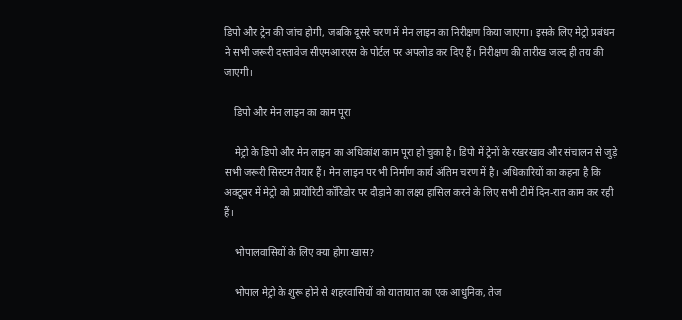डिपो और ट्रेन की जांच होगी, जबकि दूसरे चरण में मेन लाइन का निरीक्षण किया जाएगा। इसके लिए मेट्रो प्रबंधन ने सभी जरूरी दस्तावेज सीएमआरएस के पोर्टल पर अपलोड कर दिए हैं। निरीक्षण की तारीख जल्द ही तय की जाएगी।

    डिपो और मेन लाइन का काम पूरा

    मेट्रो के डिपो और मेन लाइन का अधिकांश काम पूरा हो चुका है। डिपो में ट्रेनों के रखरखाव और संचालन से जुड़े सभी जरूरी सिस्टम तैयार हैं। मेन लाइन पर भी निर्माण कार्य अंतिम चरण में है। अधिकारियों का कहना है कि अक्टूबर में मेट्रो को प्रायोरिटी कॉरिडोर पर दौड़ाने का लक्ष्य हासिल करने के लिए सभी टीमें दिन-रात काम कर रही हैं।

    भोपालवासियों के लिए क्या होगा खास?

    भोपाल मेट्रो के शुरू होने से शहरवासियों को यातायात का एक आधुनिक, तेज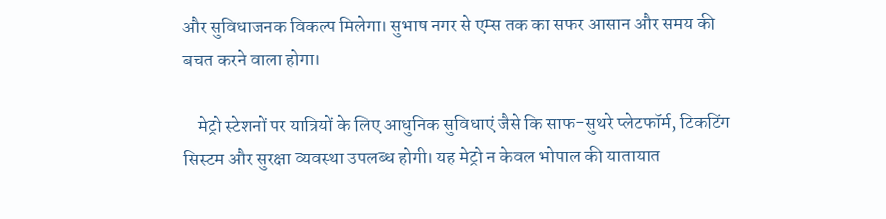और सुविधाजनक विकल्प मिलेगा। सुभाष नगर से एम्स तक का सफर आसान और समय की बचत करने वाला होगा।

    मेट्रो स्टेशनों पर यात्रियों के लिए आधुनिक सुविधाएं जैसे कि साफ-सुथरे प्लेटफॉर्म, टिकटिंग सिस्टम और सुरक्षा व्यवस्था उपलब्ध होगी। यह मेट्रो न केवल भोपाल की यातायात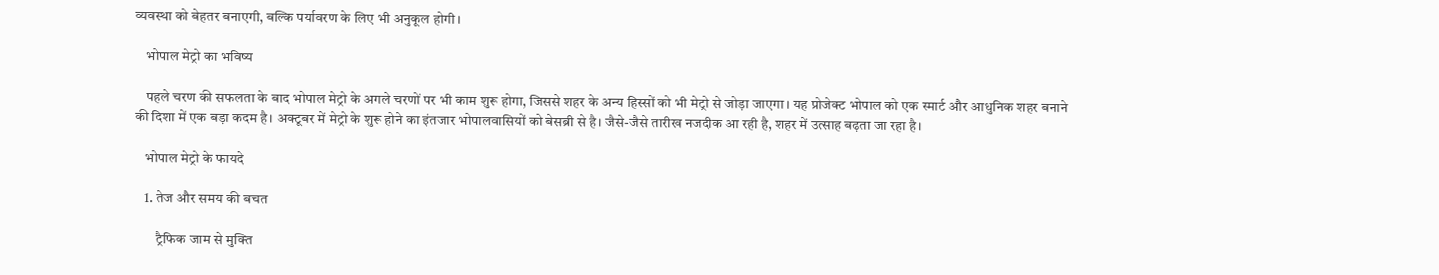व्यवस्था को बेहतर बनाएगी, बल्कि पर्यावरण के लिए भी अनुकूल होगी।

    भोपाल मेट्रो का भविष्य

    पहले चरण की सफलता के बाद भोपाल मेट्रो के अगले चरणों पर भी काम शुरू होगा, जिससे शहर के अन्य हिस्सों को भी मेट्रो से जोड़ा जाएगा। यह प्रोजेक्ट भोपाल को एक स्मार्ट और आधुनिक शहर बनाने की दिशा में एक बड़ा कदम है। अक्टूबर में मेट्रो के शुरू होने का इंतजार भोपालवासियों को बेसब्री से है। जैसे-जैसे तारीख नजदीक आ रही है, शहर में उत्साह बढ़ता जा रहा है।

    भोपाल मेट्रो के फायदे

    1. तेज और समय की बचत

        ट्रैफिक जाम से मुक्ति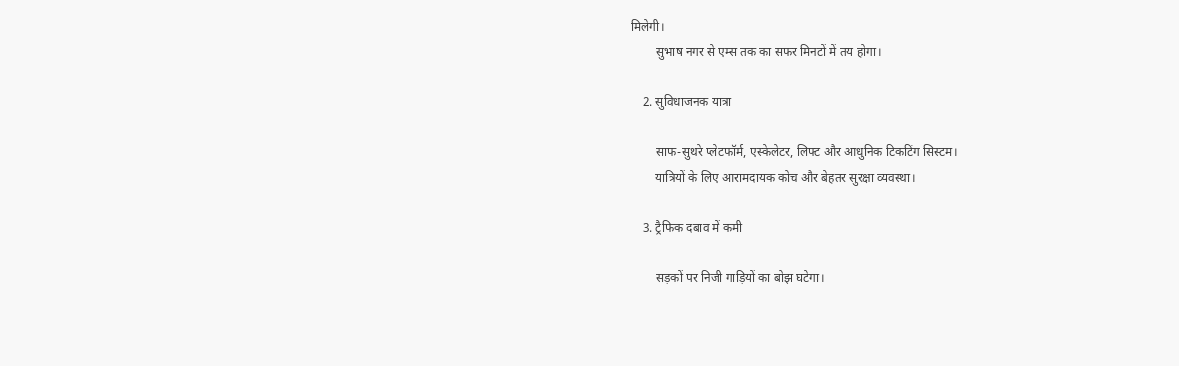मिलेगी।
        सुभाष नगर से एम्स तक का सफर मिनटों में तय होगा।

    2. सुविधाजनक यात्रा

        साफ-सुथरे प्लेटफॉर्म, एस्केलेटर, लिफ्ट और आधुनिक टिकटिंग सिस्टम।
        यात्रियों के लिए आरामदायक कोच और बेहतर सुरक्षा व्यवस्था।

    3. ट्रैफिक दबाव में कमी

        सड़कों पर निजी गाड़ियों का बोझ घटेगा।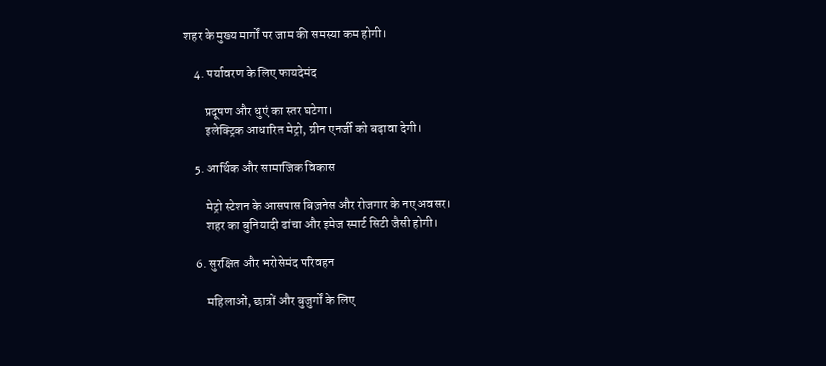शहर के मुख्य मार्गों पर जाम की समस्या कम होगी।

    4. पर्यावरण के लिए फायदेमंद

        प्रदूषण और धुएं का स्तर घटेगा।
        इलेक्ट्रिक आधारित मेट्रो, ग्रीन एनर्जी को बढ़ावा देगी।

    5. आर्थिक और सामाजिक विकास

        मेट्रो स्टेशन के आसपास बिज़नेस और रोजगार के नए अवसर।
        शहर का बुनियादी ढांचा और इमेज स्मार्ट सिटी जैसी होगी।

    6. सुरक्षित और भरोसेमंद परिवहन

        महिलाओं, छात्रों और बुजुर्गों के लिए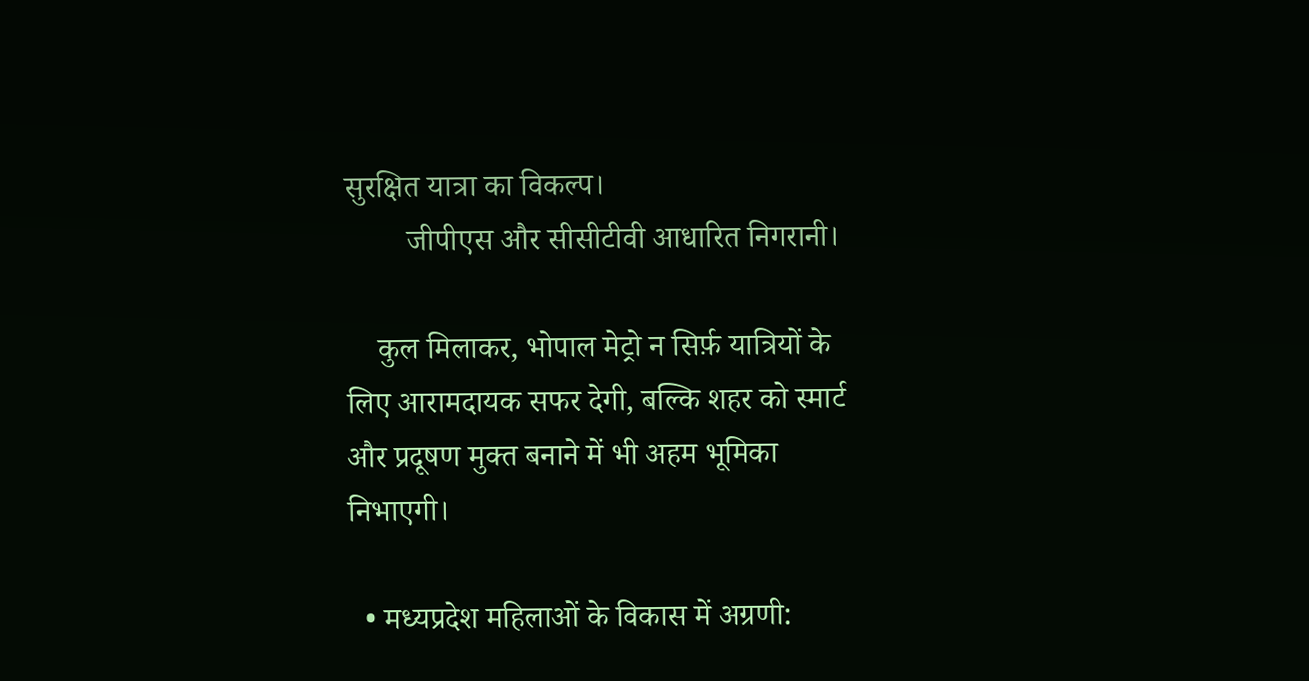सुरक्षित यात्रा का विकल्प।
        जीपीएस और सीसीटीवी आधारित निगरानी।

    कुल मिलाकर, भोपाल मेट्रो न सिर्फ़ यात्रियों के लिए आरामदायक सफर देगी, बल्कि शहर को स्मार्ट और प्रदूषण मुक्त बनाने में भी अहम भूमिका निभाएगी।

  • मध्यप्रदेश महिलाओं के विकास में अग्रणी: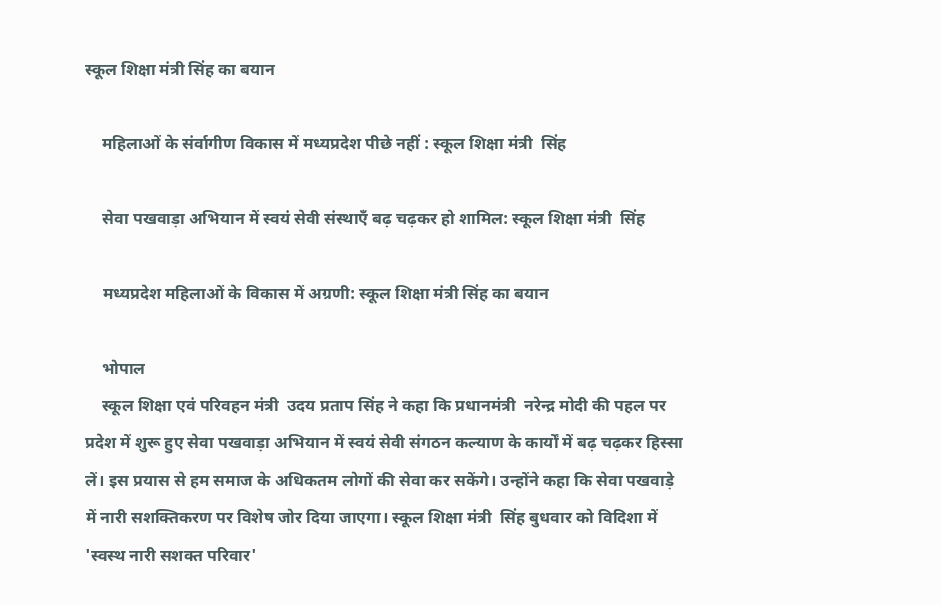स्कूल शिक्षा मंत्री सिंह का बयान

    महिलाओं के संर्वागीण विकास में मध्यप्रदेश पीछे नहीं : स्कूल शिक्षा मंत्री  सिंह

    सेवा पखवाड़ा अभियान में स्वयं सेवी संस्थाएँ बढ़ चढ़कर हो शामिल: स्कूल शिक्षा मंत्री  सिंह

    मध्यप्रदेश महिलाओं के विकास में अग्रणी: स्कूल शिक्षा मंत्री सिंह का बयान

    भोपाल
    स्कूल शिक्षा एवं परिवहन मंत्री  उदय प्रताप सिंह ने कहा कि प्रधानमंत्री  नरेन्द्र मोदी की पहल पर प्रदेश में शुरू हुए सेवा पखवाड़ा अभियान में स्वयं सेवी संगठन कल्याण के कार्यों में बढ़ चढ़कर हिस्सा लें। इस प्रयास से हम समाज के अधिकतम लोगों की सेवा कर सकेंगे। उन्होंने कहा कि सेवा पखवाड़े में नारी सशक्तिकरण पर विशेष जोर दिया जाएगा। स्कूल शिक्षा मंत्री  सिंह बुधवार को विदिशा में 'स्वस्थ नारी सशक्त परिवार'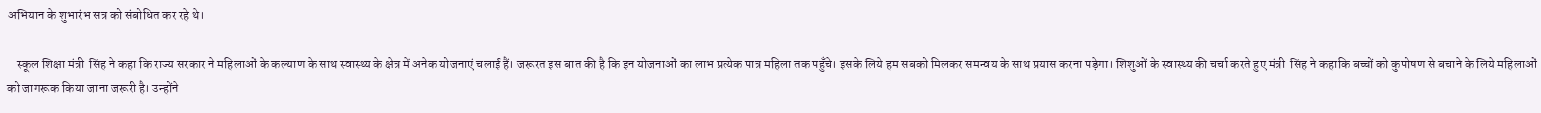अभियान के शुभारंभ सत्र को संबोधित कर रहे थे।

    स्कूल शिक्षा मंत्री  सिंह ने कहा कि राज्य सरकार ने महिलाओं के कल्याण के साथ स्वास्थ्य के क्षेत्र में अनेक योजनाएं चलाई हैं। जरूरत इस बात की है कि इन योजनाओं का लाभ प्रत्येक पात्र महिला तक पहुँचे। इसके लिये हम सबको मिलकर समन्वय के साथ प्रयास करना पड़ेगा। शिशुओं के स्वास्थ्य की चर्चा करते हुए मंत्री  सिंह ने कहाकि बच्चों को कुपोषण से बचाने के लिये महिलाओं को जागरूक किया जाना जरूरी है। उन्होंने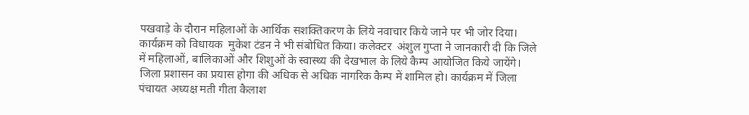पखवाड़े के दौरान महिलाओं के आर्थिक सशक्तिकरण के लिये नवाचार किये जाने पर भी जोर दिया। कार्यक्रम को विधायक  मुकेश टंडन ने भी संबोधित किया। कलेक्टर  अंशुल गुप्ता ने जानकारी दी कि जिले में महिलाओं, बालिकाओं और शिशुओं के स्वास्थ्य की देखभाल के लिये कैम्प आयोजित किये जायेंगे। जिला प्रशासन का प्रयास होगा की अधिक से अधिक नागरिक कैम्प में शामिल हो। कार्यक्रम में जिला पंचायत अध्यक्ष मती गीता कैलाश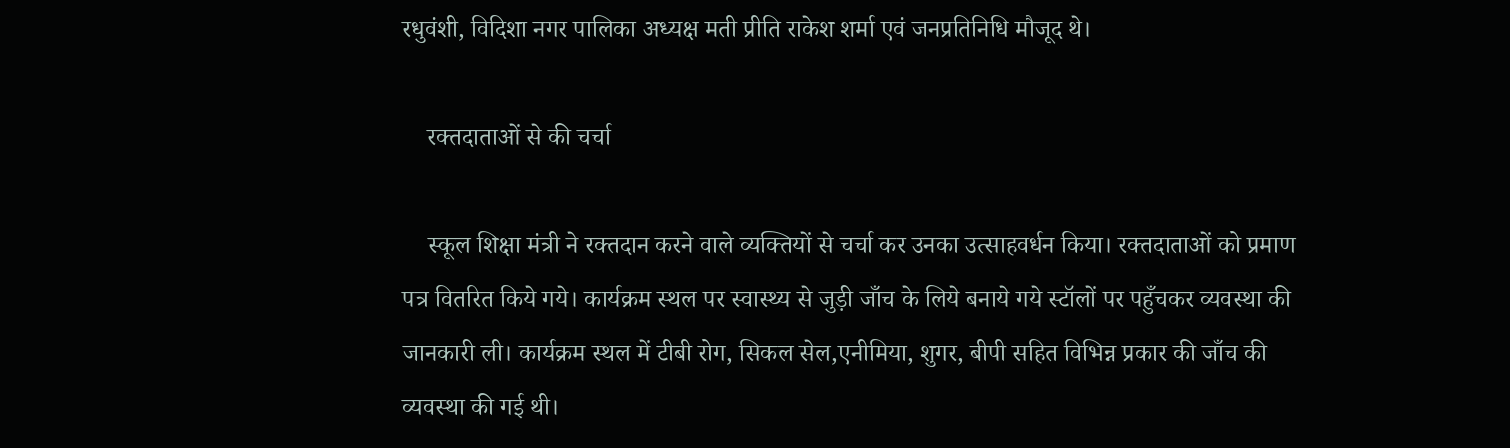रधुवंशी, विदिशा नगर पालिका अध्यक्ष मती प्रीति राकेश शर्मा एवं जनप्रतिनिधि मौजूद थे।

    रक्तदाताओं से की चर्चा

    स्कूल शिक्षा मंत्री ने रक्तदान करने वाले व्यक्तियों से चर्चा कर उनका उत्साहवर्धन किया। रक्तदाताओं को प्रमाण पत्र वितरित किये गये। कार्यक्रम स्थल पर स्वास्थ्य से जुड़ी जाँच के लिये बनाये गये स्टॉलों पर पहुँचकर व्यवस्था की जानकारी ली। कार्यक्रम स्थल में टीबी रोग, सिकल सेल,एनीमिया, शुगर, बीपी सहित विभिन्न प्रकार की जाँच की व्यवस्था की गई थी।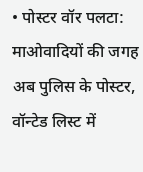• पोस्टर वॉर पलटा: माओवादियों की जगह अब पुलिस के पोस्टर, वॉन्टेड लिस्ट में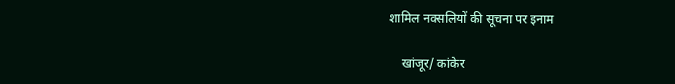शामिल नक्सलियों की सूचना पर इनाम

    खांजूर/ कांकेर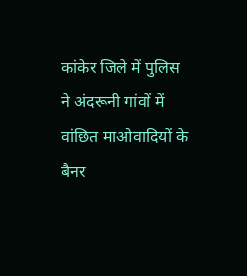कांकेर जिले में पुलिस ने अंदरूनी गांवों में वांछित माओवादियों के बैनर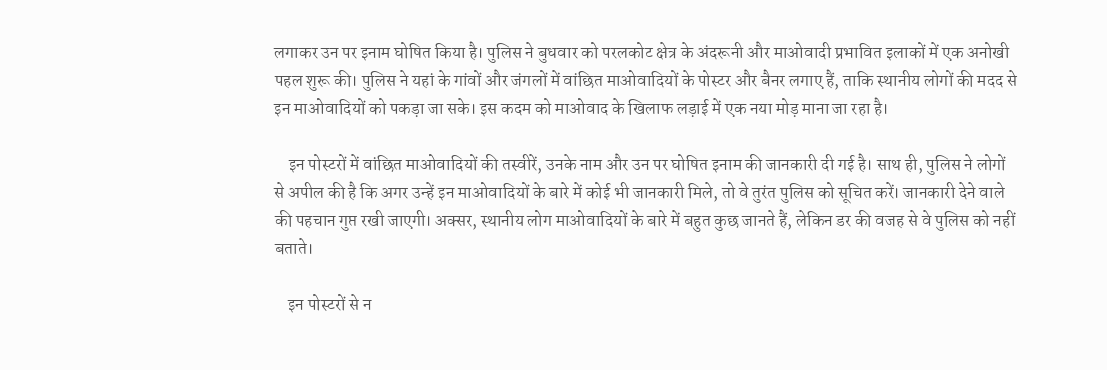लगाकर उन पर इनाम घोषित किया है। पुलिस ने बुधवार को परलकोट क्षेत्र के अंदरूनी और माओवादी प्रभावित इलाकों में एक अनोखी पहल शुरू की। पुलिस ने यहां के गांवों और जंगलों में वांछित माओवादियों के पोस्टर और बैनर लगाए हैं, ताकि स्थानीय लोगों की मदद से इन माओवादियों को पकड़ा जा सके। इस कदम को माओवाद के खिलाफ लड़ाई में एक नया मोड़ माना जा रहा है।

    इन पोस्टरों में वांछित माओवादियों की तस्वीरें, उनके नाम और उन पर घोषित इनाम की जानकारी दी गई है। साथ ही, पुलिस ने लोगों से अपील की है कि अगर उन्हें इन माओवादियों के बारे में कोई भी जानकारी मिले, तो वे तुरंत पुलिस को सूचित करें। जानकारी देने वाले की पहचान गुप्त रखी जाएगी। अक्सर, स्थानीय लोग माओवादियों के बारे में बहुत कुछ जानते हैं, लेकिन डर की वजह से वे पुलिस को नहीं बताते।

    इन पोस्टरों से न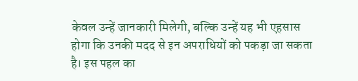केवल उन्हें जानकारी मिलेगी, बल्कि उन्हें यह भी एहसास होगा कि उनकी मदद से इन अपराधियों को पकड़ा जा सकता है। इस पहल का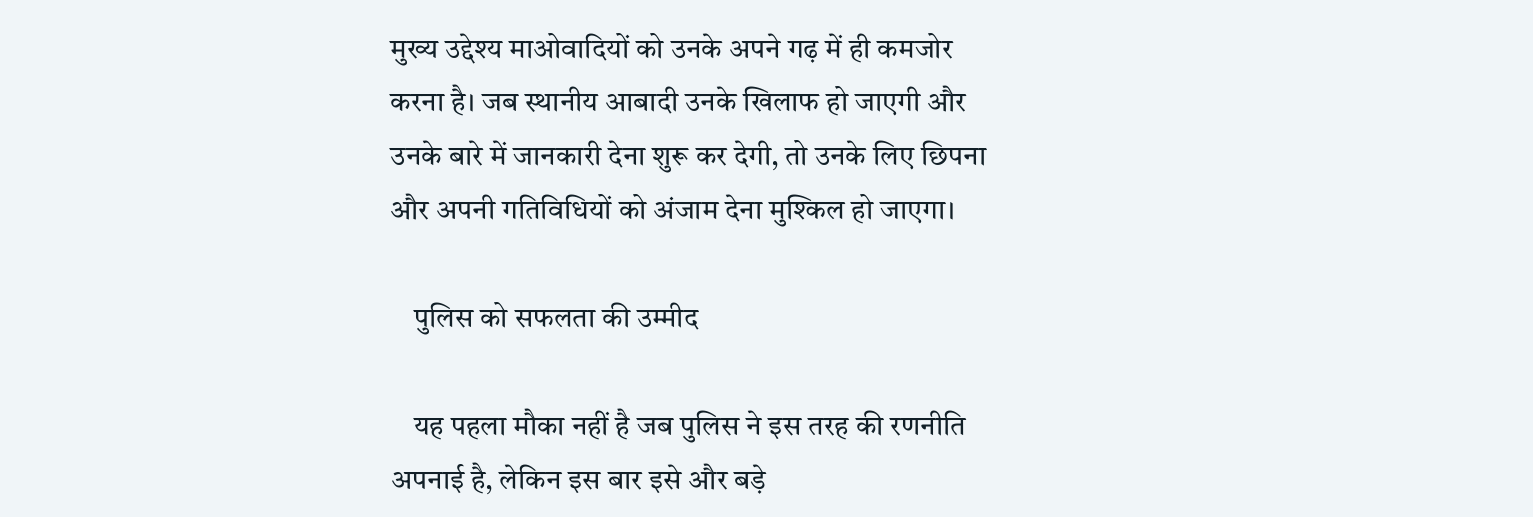मुख्य उद्देश्य माओवादियों को उनके अपने गढ़ में ही कमजोर करना है। जब स्थानीय आबादी उनके खिलाफ हो जाएगी और उनके बारे में जानकारी देना शुरू कर देगी, तो उनके लिए छिपना और अपनी गतिविधियों को अंजाम देना मुश्किल हो जाएगा।

    पुलिस को सफलता की उम्मीद

    यह पहला मौका नहीं है जब पुलिस ने इस तरह की रणनीति अपनाई है, लेकिन इस बार इसे और बड़े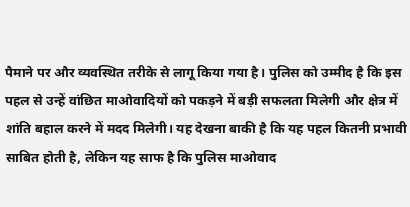पैमाने पर और व्यवस्थित तरीके से लागू किया गया है। पुलिस को उम्मीद है कि इस पहल से उन्हें वांछित माओवादियों को पकड़ने में बड़ी सफलता मिलेगी और क्षेत्र में शांति बहाल करने में मदद मिलेगी। यह देखना बाकी है कि यह पहल कितनी प्रभावी साबित होती है, लेकिन यह साफ है कि पुलिस माओवाद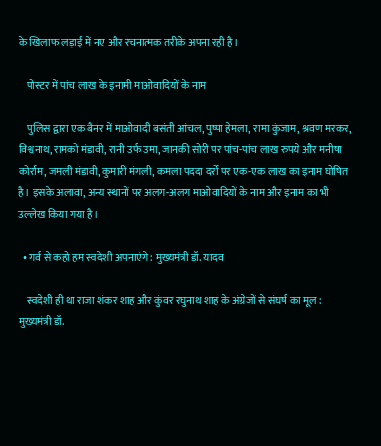के खिलाफ लड़ाई में नए और रचनात्मक तरीके अपना रही है।

    पोस्टर में पांच लाख के इनामी माओवादियों के नाम

    पुलिस द्वारा एक बैनर में माओवादी बसंती आंचल, पुष्पा हेमला, रामा कुंजाम, श्रवण मरकर, विश्वनाथ, रामको मंडावी, रानी उर्फ उमा, जानकी सोरी पर पांच-पांच लाख रुपये और मनीषा कोर्राम, जमली मंडावी, कुमारी मंगली, कमला पददा दर्रो पर एक-एक लाख का इनाम घोषित है। इसके अलावा, अन्य स्थानों पर अलग-अलग माओवादियों के नाम और इनाम का भी उल्लेख किया गया है।

  • गर्व से कहो हम स्वदेशी अपनाएंगे: मुख्यमंत्री डॉ. यादव

    स्वदेशी ही था राजा शंकर शाह और कुंवर रघुनाथ शाह के अंग्रेजों से संघर्ष का मूल : मुख्यमंत्री डॉ.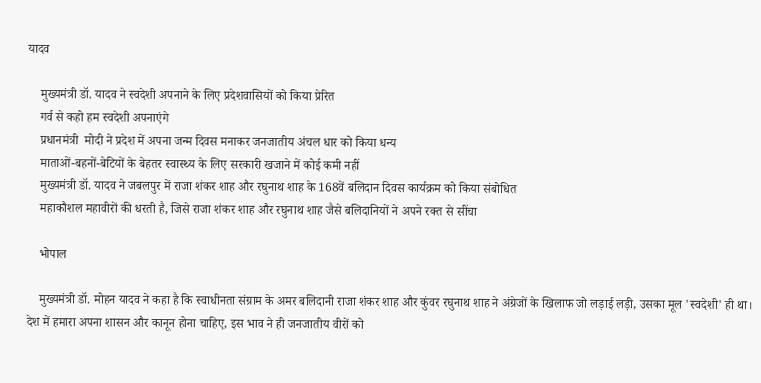यादव

    मुख्यमंत्री डॉ. यादव ने स्वदेशी अपनाने के लिए प्रदेशवासियों को किया प्रेरित
    गर्व से कहो हम स्वदेशी अपनाएंगे
    प्रधानमंत्री  मोदी ने प्रदेश में अपना जन्म दिवस मनाकर जनजातीय अंचल धार को किया धन्य
    माताओं-बहनों-बेटियों के बेहतर स्वास्थ्य के लिए सरकारी खजाने में कोई कमी नहीं
    मुख्यमंत्री डॉ. यादव ने जबलपुर में राजा शंकर शाह और रघुनाथ शाह के 168वें बलिदान दिवस कार्यक्रम को किया संबोधित
    महाकौशल महावीरों की धरती है, जिसे राजा शंकर शाह और रघुनाथ शाह जैसे बलिदानियों ने अपने रक्त से सींचा

    भोपाल

    मुख्यमंत्री डॉ. मोहन यादव ने कहा है कि स्वाधीनता संग्राम के अमर बलिदानी राजा शंकर शाह और कुंवर रघुनाथ शाह ने अंग्रेजों के खिलाफ जो लड़ाई लड़ी, उसका मूल 'स्वदेशी' ही था। देश में हमारा अपना शासन और कानून होना चाहिए, इस भाव ने ही जनजातीय वीरों को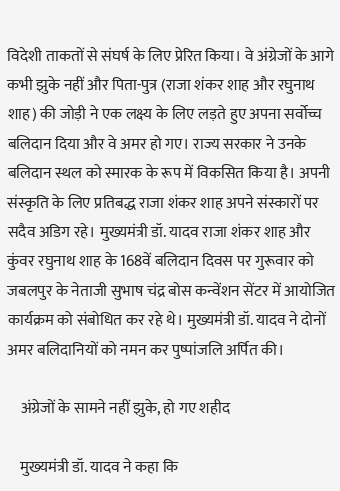विदेशी ताकतों से संघर्ष के लिए प्रेरित किया। वे अंग्रेजों के आगे कभी झुके नहीं और पिता-पुत्र (राजा शंकर शाह और रघुनाथ शाह) की जोड़ी ने एक लक्ष्य के लिए लड़ते हुए अपना सर्वोच्च बलिदान दिया और वे अमर हो गए। राज्य सरकार ने उनके बलिदान स्थल को स्मारक के रूप में विकसित किया है। अपनी संस्कृति के लिए प्रतिबद्ध राजा शंकर शाह अपने संस्कारों पर सदैव अडिग रहे। मुख्यमंत्री डॉ. यादव राजा शंकर शाह और कुंवर रघुनाथ शाह के 168वें बलिदान दिवस पर गुरूवार को जबलपुर के नेताजी सुभाष चंद्र बोस कन्वेंशन सेंटर में आयोजित कार्यक्रम को संबोधित कर रहे थे। मुख्यमंत्री डॉ. यादव ने दोनों अमर बलिदानियों को नमन कर पुष्पांजलि अर्पित की।

    अंग्रेजों के सामने नहीं झुके, हो गए शहीद

    मुख्‍यमंत्री डॉ. यादव ने कहा कि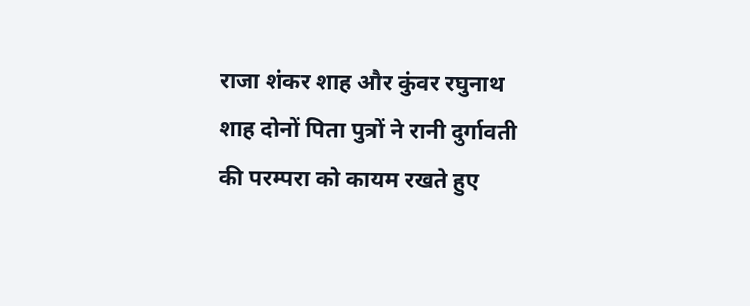राजा शंकर शाह और कुंवर रघुनाथ शाह दोनों पिता पुत्रों ने रानी दुर्गावती की परम्‍परा को कायम रखते हुए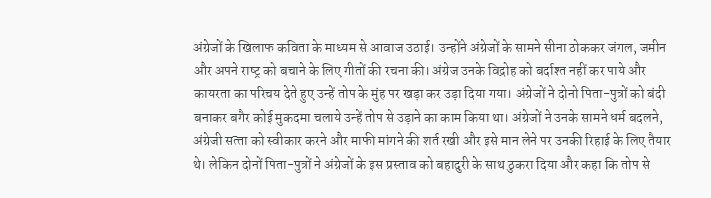अंग्रेजों के खिलाफ कविता के माध्‍यम से आवाज उठाई। उन्‍होंने अंग्रेजों के सामने सीना ठोककर जंगल, जमीन और अपने राष्‍ट्र को बचाने के लिए गीतों की रचना की। अंग्रेज उनके विद्रोह को बर्दाश्‍त नहीं कर पाये और कायरता का परिचय देते हुए उन्‍हें तोप के मुंह पर खड़ा कर उड़ा दिया गया। अंग्रेजों ने दोनो पिता-पुत्रों को बंदी बनाकर बगैर कोई मुकदमा चलाये उन्‍हें तोप से उड़ाने का काम किया था। अंग्रेजों ने उनके सामने धर्म बदलने, अंग्रेजी सत्‍ता को स्‍वीकार करने और माफी मांगने की शर्त रखी और इसे मान लेने पर उनकी रिहाई के लिए तैयार थे। लेकिन दोनों पिता-पुत्रों ने अंग्रेजों के इस प्रस्‍ताव को बहादुरी के साथ ठुकरा दिया और कहा कि तोप से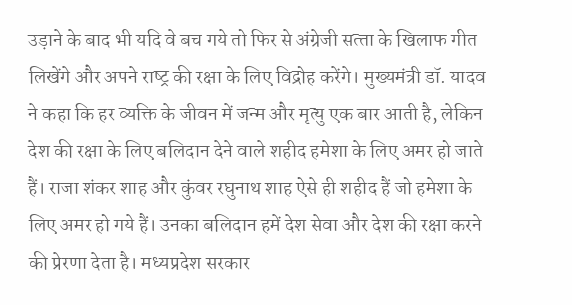उड़ाने के बाद भी यदि वे बच गये तो फिर से अंग्रेजी सत्‍ता के खिलाफ गीत लिखेंगे और अपने राष्‍ट्र की रक्षा के लिए विद्रोह करेंगे। मुख्‍यमंत्री डॉ. यादव ने कहा कि हर व्‍यक्ति के जीवन में जन्‍म और मृत्‍यु एक बार आती है, लेकिन देश की रक्षा के लिए बलिदान देने वाले शहीद हमेशा के लिए अमर हो जाते हैं। राजा शंकर शाह और कुंवर रघुनाथ शाह ऐसे ही शहीद हैं जो हमेशा के लिए अमर हो गये हैं। उनका बलिदान हमें देश सेवा और देश की रक्षा करने की प्रेरणा देता है। मध्‍यप्रदेश सरकार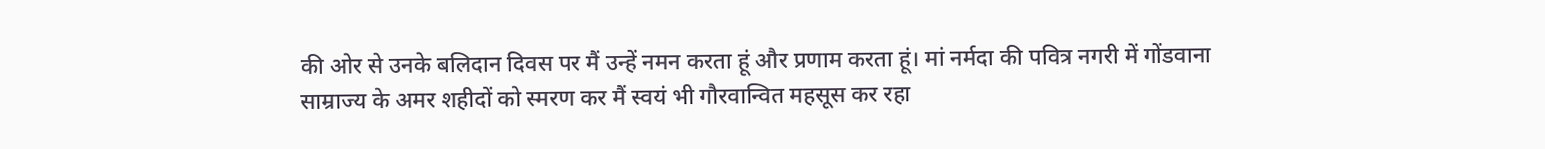की ओर से उनके बलिदान दिवस पर मैं उन्‍हें नमन करता हूं और प्रणाम करता हूं। मां नर्मदा की पवित्र नगरी में गोंडवाना साम्राज्‍य के अमर शहीदों को स्‍मरण कर मैं स्‍वयं भी गौरवान्‍वित महसूस कर रहा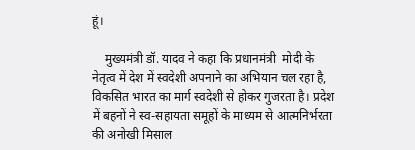हूं।

    मुख्यमंत्री डॉ. यादव ने कहा कि प्रधानमंत्री  मोदी के नेतृत्व में देश में स्वदेशी अपनाने का अभियान चल रहा है, विकसित भारत का मार्ग स्वदेशी से होकर गुजरता है। प्रदेश में बहनों ने स्व-सहायता समूहों के माध्यम से आत्मनिर्भरता की अनोखी मिसाल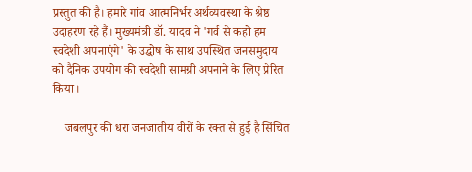प्रस्तुत की है। हमारे गांव आत्मनिर्भर अर्थव्यवस्था के श्रेष्ठ उदाहरण रहे हैं। मुख्यमंत्री डॉ. यादव ने 'गर्व से कहो हम स्वदेशी अपनाएंगे' के उद्घोष के साथ उपस्थित जनसमुदाय को दैनिक उपयोग की स्वदेशी सामग्री अपनाने के लिए प्रेरित किया।

    जबलपुर की धरा जनजातीय वीरों के रक्त से हुई है सिंचित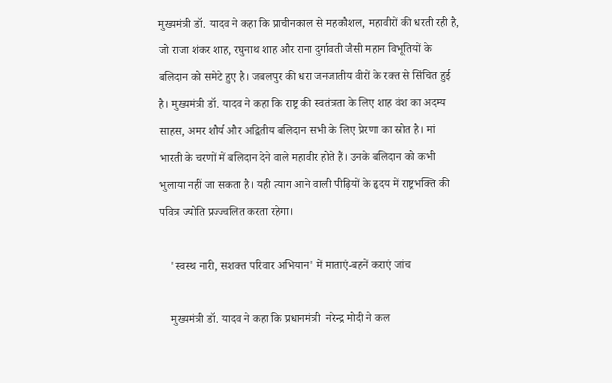मुख्यमंत्री डॉ. यादव ने कहा कि प्राचीनकाल से महकौशल, महावीरों की धरती रही है, जो राजा शंकर शाह, रघुनाथ शाह और राना दुर्गावती जैसी महान विभूतियों के बलिदान को समेटे हुए है। जबलपुर की धरा जनजातीय वीरों के रक्त से सिंचित हुई है। मुख्यमंत्री डॉ. यादव ने कहा कि राष्ट्र की स्वतंत्रता के लिए शाह वंश का अदम्य साहस, अमर शौर्य और अद्वितीय बलिदान सभी के लिए प्रेरणा का स्रोत है। मां भारती के चरणों में बलिदान देने वाले महावीर होते हैं। उनके बलिदान को कभी भुलाया नहीं जा सकता है। यही त्याग आने वाली पीढ़ियों के हृदय में राष्ट्रभक्ति की पवित्र ज्योति प्रज्ज्वलित करता रहेगा।

    'स्वस्थ नारी, सशक्त परिवार अभियान' में माताएं-बहनें कराएं जांच

    मुख्यमंत्री डॉ. यादव ने कहा कि प्रधानमंत्री  नरेन्द्र मोदी ने कल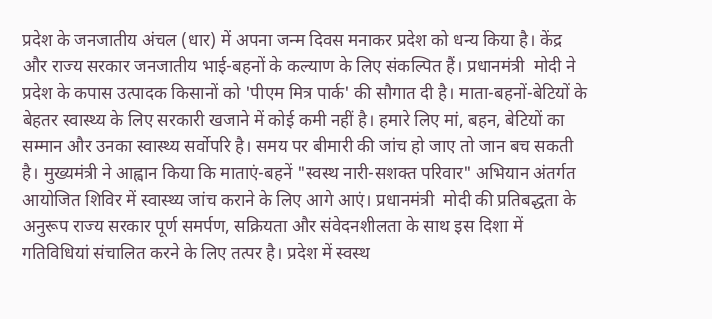प्रदेश के जनजातीय अंचल (धार) में अपना जन्म दिवस मनाकर प्रदेश को धन्य किया है। केंद्र और राज्य सरकार जनजातीय भाई-बहनों के कल्याण के लिए संकल्पित हैं। प्रधानमंत्री  मोदी ने प्रदेश के कपास उत्पादक किसानों को 'पीएम मित्र पार्क' की सौगात दी है। माता-बहनों-बेटियों के बेहतर स्वास्थ्य के लिए सरकारी खजाने में कोई कमी नहीं है। हमारे लिए मां, बहन, बेटियों का सम्मान और उनका स्वास्थ्य सर्वोपरि है। समय पर बीमारी की जांच हो जाए तो जान बच सकती है। मुख्यमंत्री ने आह्वान किया कि माताएं-बहनें "स्वस्थ नारी-सशक्‍त परिवार" अभियान अंतर्गत आयोजित शिविर में स्वास्थ्य जांच कराने के लिए आगे आएं। प्रधानमंत्री  मोदी की प्रतिबद्धता के अनुरूप राज्य सरकार पूर्ण समर्पण, सक्रियता और संवेदनशीलता के साथ इस दिशा में गतिविधियां संचालित करने के लिए तत्पर है। प्रदेश में स्वस्थ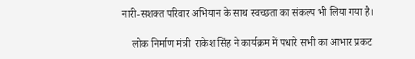नारी-सशक्त परिवार अभियान के साथ स्वच्छता का संकल्प भी लिया गया है।

    लोक निर्माण मंत्री  राकेश सिंह ने कार्यक्रम में पधारे सभी का आभार प्रकट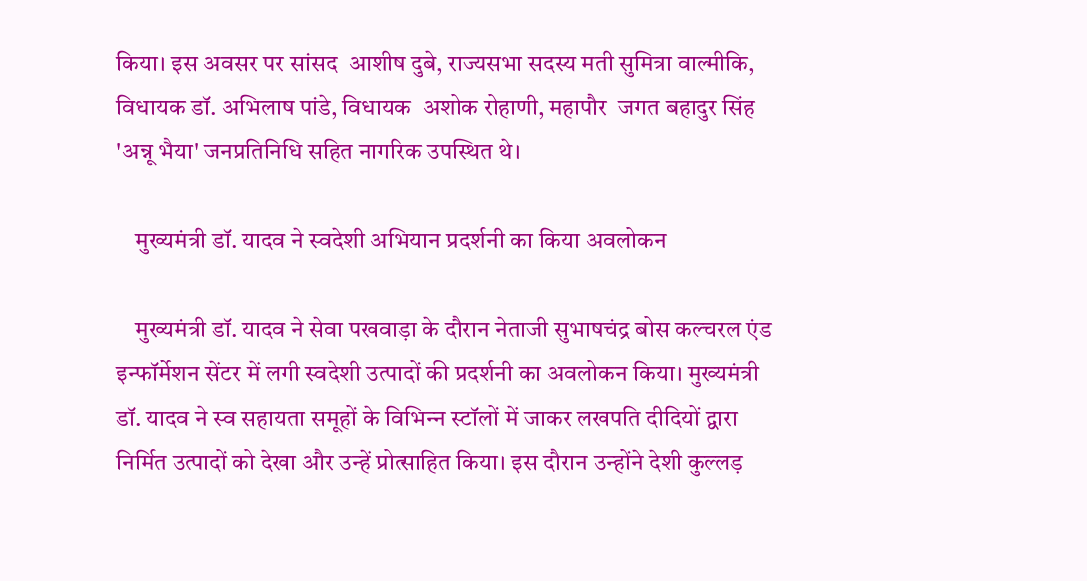किया। इस अवसर पर सांसद  आशीष दुबे, राज्यसभा सदस्य मती सुमित्रा वाल्मीकि, विधायक डॉ. अभिलाष पांडे, विधायक  अशोक रोहाणी, महापौर  जगत बहादुर सिंह 'अन्नू भैया' जनप्रतिनिधि सहित नागरिक उपस्थित थे।

    मुख्‍यमंत्री डॉ. यादव ने स्‍वदेशी अभियान प्रदर्शनी का किया अवलोकन

    मुख्‍यमंत्री डॉ. यादव ने सेवा पखवाड़ा के दौरान नेताजी सुभाषचंद्र बोस कल्‍चरल एंड इन्‍फॉर्मेशन सेंटर में लगी स्‍वदेशी उत्‍पादों की प्रदर्शनी का अवलोकन किया। मुख्‍यमंत्री डॉ. यादव ने स्‍व सहायता समूहों के विभिन्‍न स्‍टॉलों में जाकर लखपति दीदियों द्वारा निर्मित उत्‍पादों को देखा और उन्‍हें प्रोत्‍साहित किया। इस दौरान उन्‍होंने देशी कुल्‍लड़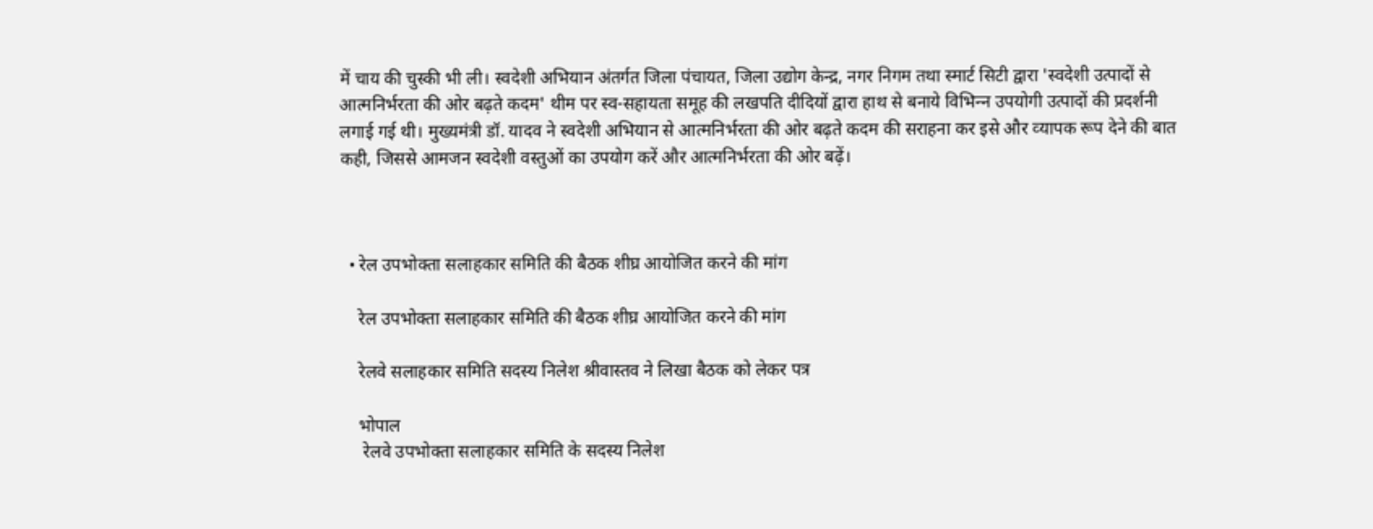में चाय की चुस्‍की भी ली। स्‍वदेशी अभियान अंतर्गत जिला पंचायत, जिला उद्योग केन्‍द्र, नगर निगम तथा स्‍मार्ट सिटी द्वारा 'स्‍वदेशी उत्‍पादों से आत्‍मनिर्भरता की ओर बढ़ते कदम' थीम पर स्‍व-सहायता समूह की लखपति दीदियों द्वारा हाथ से बनाये विभिन्‍न उपयोगी उत्‍पादों की प्रदर्शनी लगाई गई थी। मुख्‍यमंत्री डॉ. यादव ने स्‍वदेशी अभियान से आत्‍मनिर्भरता की ओर बढ़ते कदम की सराहना कर इसे और व्‍यापक रूप देने की बात कही, जिससे आमजन स्‍वदेशी वस्‍तुओं का उपयोग करें और आत्‍मनिर्भरता की ओर बढ़ें।



  • रेल उपभोक्ता सलाहकार समिति की बैठक शीघ्र आयोजित करने की मांग

    रेल उपभोक्ता सलाहकार समिति की बैठक शीघ्र आयोजित करने की मांग

    रेलवे सलाहकार समिति सदस्य निलेश श्रीवास्तव ने लिखा बैठक को लेकर पत्र

    भोपाल
     रेलवे उपभोक्ता सलाहकार समिति के सदस्य निलेश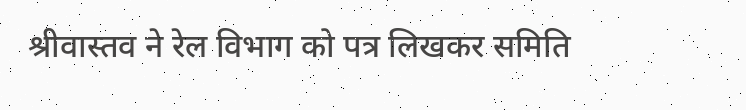श्रीवास्तव ने रेल विभाग को पत्र लिखकर समिति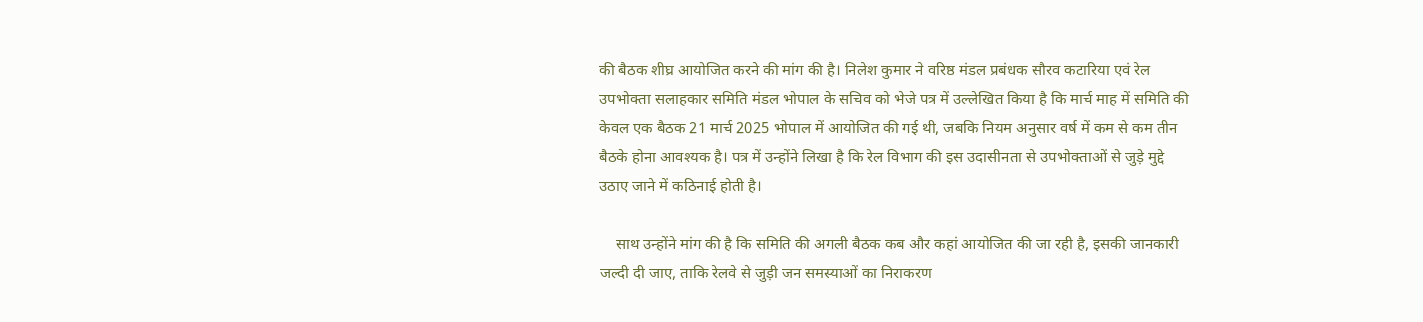की बैठक शीघ्र आयोजित करने की मांग की है। निलेश कुमार ने वरिष्ठ मंडल प्रबंधक सौरव कटारिया एवं रेल उपभोक्ता सलाहकार समिति मंडल भोपाल के सचिव को भेजे पत्र में उल्लेखित किया है कि मार्च माह में समिति की केवल एक बैठक 21 मार्च 2025 भोपाल में आयोजित की गई थी, जबकि नियम अनुसार वर्ष में कम से कम तीन बैठके होना आवश्यक है। पत्र में उन्होंने लिखा है कि रेल विभाग की इस उदासीनता से उपभोक्ताओं से जुड़े मुद्दे उठाए जाने में कठिनाई होती है।

    साथ उन्होंने मांग की है कि समिति की अगली बैठक कब और कहां आयोजित की जा रही है, इसकी जानकारी जल्दी दी जाए, ताकि रेलवे से जुड़ी जन समस्याओं का निराकरण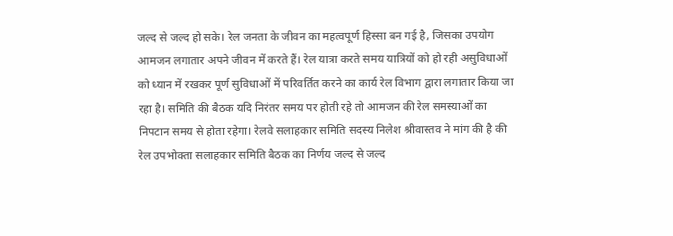जल्द से जल्द हो सके। रेल जनता के जीवन का महत्वपूर्ण हिस्सा बन गई है, जिसका उपयोग आमजन लगातार अपने जीवन में करते हैं। रेल यात्रा करते समय यात्रियों को हो रही असुविधाओं को ध्यान में रखकर पूर्ण सुविधाओं में परिवर्तित करने का कार्य रेल विभाग द्वारा लगातार किया जा रहा है। समिति की बैठक यदि निरंतर समय पर होती रहे तो आमजन की रेल समस्याओं का निपटान समय से होता रहेगा। रेलवे सलाहकार समिति सदस्य निलेश श्रीवास्तव ने मांग की है की रेल उपभोक्ता सलाहकार समिति बैठक का निर्णय जल्द से जल्द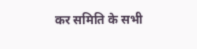कर समिति के सभी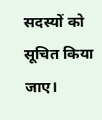सदस्यों को सूचित किया जाए।